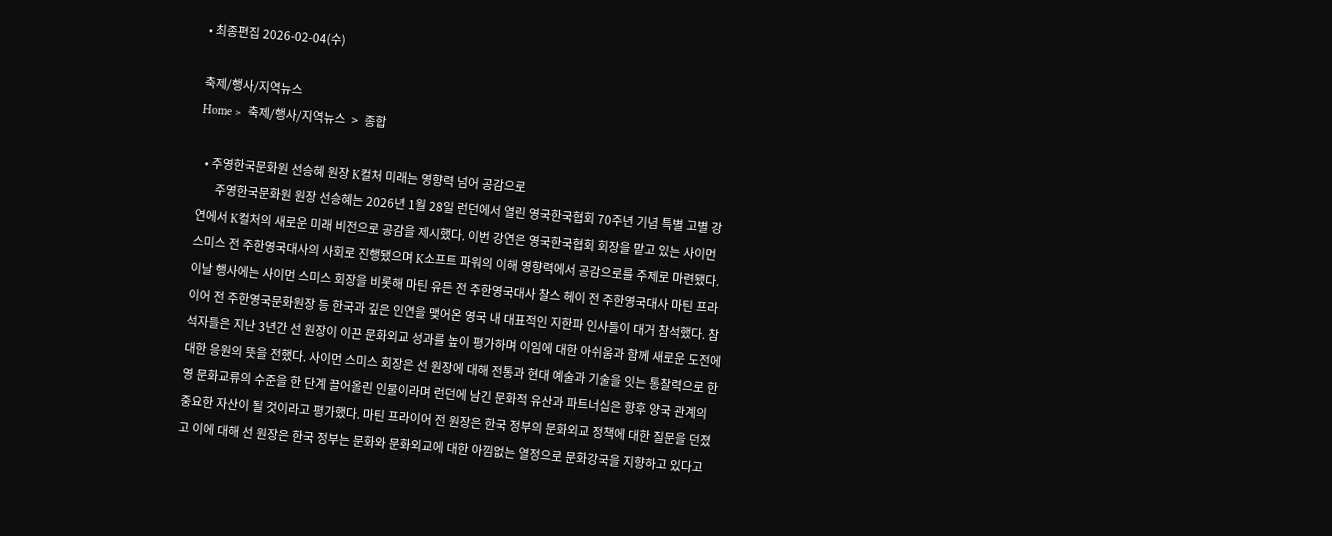• 최종편집 2026-02-04(수)

축제/행사/지역뉴스
Home >  축제/행사/지역뉴스  >  종합

  • 주영한국문화원 선승혜 원장 K컬처 미래는 영향력 넘어 공감으로
      주영한국문화원 원장 선승혜는 2026년 1월 28일 런던에서 열린 영국한국협회 70주년 기념 특별 고별 강연에서 K컬처의 새로운 미래 비전으로 공감을 제시했다. 이번 강연은 영국한국협회 회장을 맡고 있는 사이먼 스미스 전 주한영국대사의 사회로 진행됐으며 K소프트 파워의 이해 영향력에서 공감으로를 주제로 마련됐다. 이날 행사에는 사이먼 스미스 회장을 비롯해 마틴 유든 전 주한영국대사 찰스 헤이 전 주한영국대사 마틴 프라이어 전 주한영국문화원장 등 한국과 깊은 인연을 맺어온 영국 내 대표적인 지한파 인사들이 대거 참석했다. 참석자들은 지난 3년간 선 원장이 이끈 문화외교 성과를 높이 평가하며 이임에 대한 아쉬움과 함께 새로운 도전에 대한 응원의 뜻을 전했다. 사이먼 스미스 회장은 선 원장에 대해 전통과 현대 예술과 기술을 잇는 통찰력으로 한영 문화교류의 수준을 한 단계 끌어올린 인물이라며 런던에 남긴 문화적 유산과 파트너십은 향후 양국 관계의 중요한 자산이 될 것이라고 평가했다. 마틴 프라이어 전 원장은 한국 정부의 문화외교 정책에 대한 질문을 던졌고 이에 대해 선 원장은 한국 정부는 문화와 문화외교에 대한 아낌없는 열정으로 문화강국을 지향하고 있다고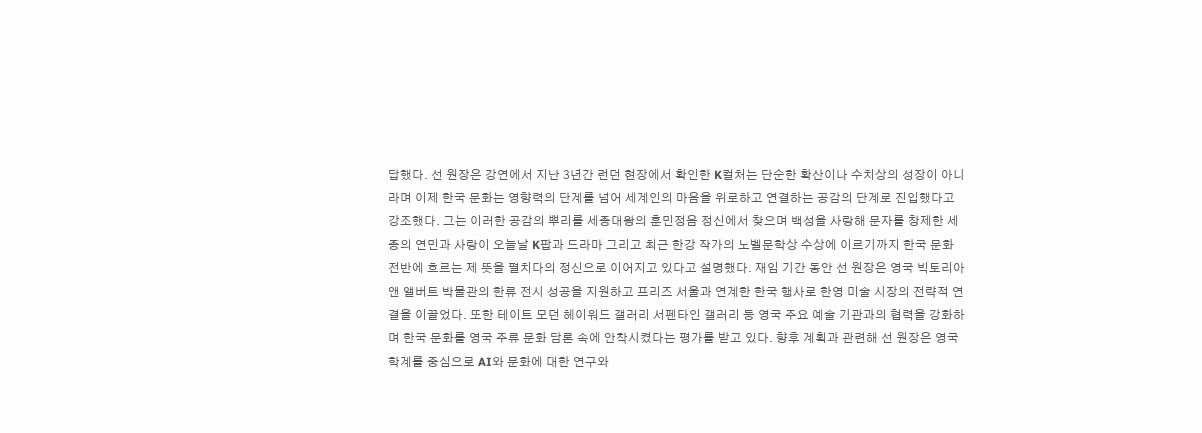답했다. 선 원장은 강연에서 지난 3년간 런던 현장에서 확인한 K컬처는 단순한 확산이나 수치상의 성장이 아니라며 이제 한국 문화는 영향력의 단계를 넘어 세계인의 마음을 위로하고 연결하는 공감의 단계로 진입했다고 강조했다. 그는 이러한 공감의 뿌리를 세종대왕의 훈민정음 정신에서 찾으며 백성을 사랑해 문자를 창제한 세종의 연민과 사랑이 오늘날 K팝과 드라마 그리고 최근 한강 작가의 노벨문학상 수상에 이르기까지 한국 문화 전반에 흐르는 제 뜻을 펼치다의 정신으로 이어지고 있다고 설명했다. 재임 기간 동안 선 원장은 영국 빅토리아 앤 앨버트 박물관의 한류 전시 성공을 지원하고 프리즈 서울과 연계한 한국 행사로 한영 미술 시장의 전략적 연결을 이끌었다. 또한 테이트 모던 헤이워드 갤러리 서펜타인 갤러리 등 영국 주요 예술 기관과의 협력을 강화하며 한국 문화를 영국 주류 문화 담론 속에 안착시켰다는 평가를 받고 있다. 향후 계획과 관련해 선 원장은 영국 학계를 중심으로 AI와 문화에 대한 연구와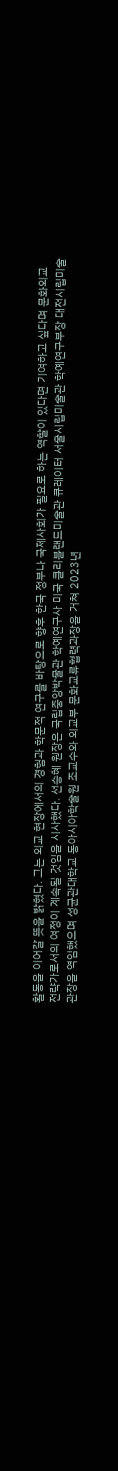활동을 이어갈 뜻을 밝혔다. 그는 외교 현장에서의 경험과 학문적 연구를 바탕으로 향후 한국 정부나 국제사회가 필요로 하는 역할이 있다면 기여하고 싶다며 문화외교 전략가로서의 여정이 계속될 것임을 시사했다. 선승혜 원장은 국립중앙박물관 학예연구사 미국 클리블랜드미술관 큐레이터 서울시립미술관 학예연구부장 대전시립미술관장을 역임했으며 성균관대학교 동아시아학술원 조교수와 외교부 문화교류협력과장을 거쳐 2023년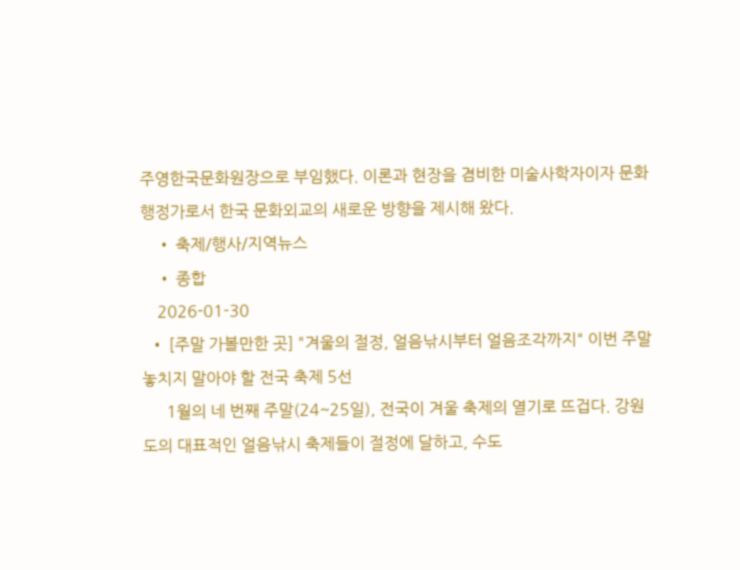주영한국문화원장으로 부임했다. 이론과 현장을 겸비한 미술사학자이자 문화행정가로서 한국 문화외교의 새로운 방향을 제시해 왔다.
    • 축제/행사/지역뉴스
    • 종합
    2026-01-30
  • [주말 가볼만한 곳] "겨울의 절정, 얼음낚시부터 얼음조각까지" 이번 주말 놓치지 말아야 할 전국 축제 5선
      1월의 네 번째 주말(24~25일), 전국이 겨울 축제의 열기로 뜨겁다. 강원도의 대표적인 얼음낚시 축제들이 절정에 달하고, 수도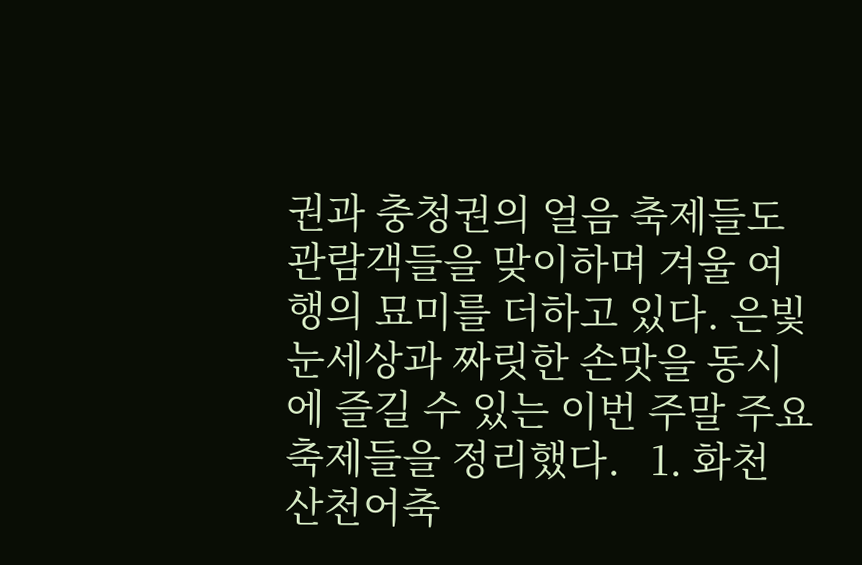권과 충청권의 얼음 축제들도 관람객들을 맞이하며 겨울 여행의 묘미를 더하고 있다. 은빛 눈세상과 짜릿한 손맛을 동시에 즐길 수 있는 이번 주말 주요 축제들을 정리했다.   1. 화천 산천어축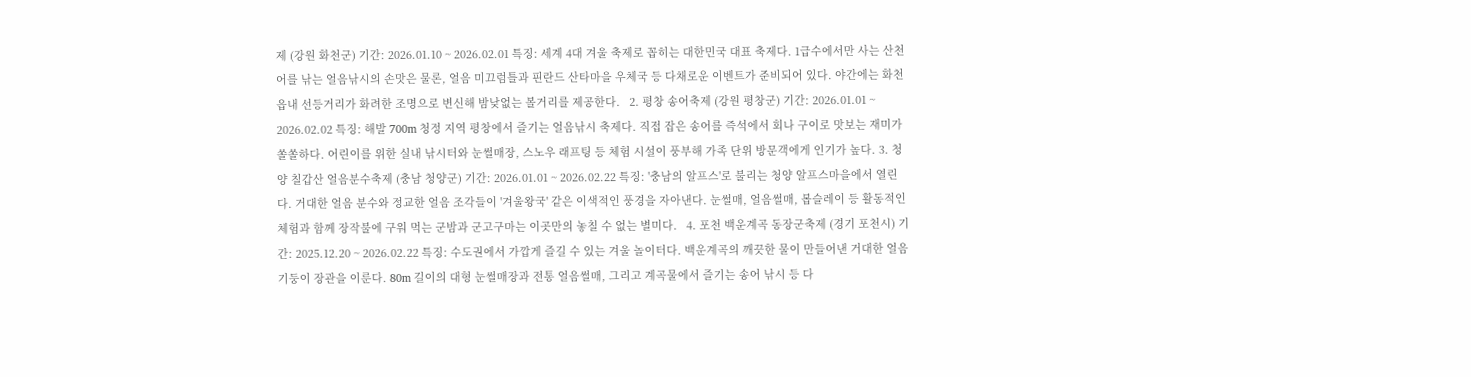제 (강원 화천군) 기간: 2026.01.10 ~ 2026.02.01 특징: 세계 4대 겨울 축제로 꼽히는 대한민국 대표 축제다. 1급수에서만 사는 산천어를 낚는 얼음낚시의 손맛은 물론, 얼음 미끄럼틀과 핀란드 산타마을 우체국 등 다채로운 이벤트가 준비되어 있다. 야간에는 화천읍내 선등거리가 화려한 조명으로 변신해 밤낮없는 볼거리를 제공한다.   2. 평창 송어축제 (강원 평창군) 기간: 2026.01.01 ~ 2026.02.02 특징: 해발 700m 청정 지역 평창에서 즐기는 얼음낚시 축제다. 직접 잡은 송어를 즉석에서 회나 구이로 맛보는 재미가 쏠쏠하다. 어린이를 위한 실내 낚시터와 눈썰매장, 스노우 래프팅 등 체험 시설이 풍부해 가족 단위 방문객에게 인기가 높다. 3. 청양 칠갑산 얼음분수축제 (충남 청양군) 기간: 2026.01.01 ~ 2026.02.22 특징: '충남의 알프스'로 불리는 청양 알프스마을에서 열린다. 거대한 얼음 분수와 정교한 얼음 조각들이 '겨울왕국' 같은 이색적인 풍경을 자아낸다. 눈썰매, 얼음썰매, 봅슬레이 등 활동적인 체험과 함께 장작불에 구워 먹는 군밤과 군고구마는 이곳만의 놓칠 수 없는 별미다.   4. 포천 백운계곡 동장군축제 (경기 포천시) 기간: 2025.12.20 ~ 2026.02.22 특징: 수도권에서 가깝게 즐길 수 있는 겨울 놀이터다. 백운계곡의 깨끗한 물이 만들어낸 거대한 얼음 기둥이 장관을 이룬다. 80m 길이의 대형 눈썰매장과 전통 얼음썰매, 그리고 계곡물에서 즐기는 송어 낚시 등 다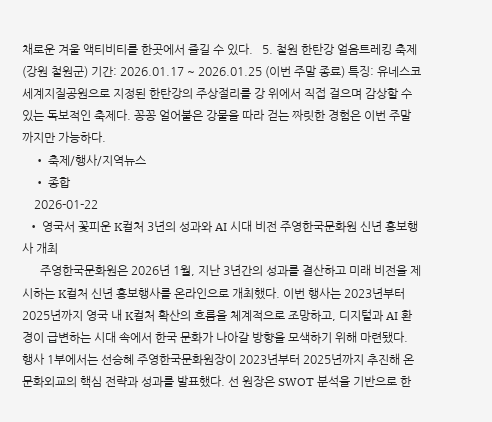채로운 겨울 액티비티를 한곳에서 즐길 수 있다.   5. 철원 한탄강 얼음트레킹 축제 (강원 철원군) 기간: 2026.01.17 ~ 2026.01.25 (이번 주말 종료) 특징: 유네스코 세계지질공원으로 지정된 한탄강의 주상절리를 강 위에서 직접 걸으며 감상할 수 있는 독보적인 축제다. 꽁꽁 얼어붙은 강물을 따라 걷는 짜릿한 경험은 이번 주말까지만 가능하다.
    • 축제/행사/지역뉴스
    • 종합
    2026-01-22
  • 영국서 꽃피운 K컬처 3년의 성과와 AI 시대 비전 주영한국문화원 신년 홍보행사 개최
      주영한국문화원은 2026년 1월, 지난 3년간의 성과를 결산하고 미래 비전을 제시하는 K컬처 신년 홍보행사를 온라인으로 개최했다. 이번 행사는 2023년부터 2025년까지 영국 내 K컬처 확산의 흐름을 체계적으로 조망하고, 디지털과 AI 환경이 급변하는 시대 속에서 한국 문화가 나아갈 방향을 모색하기 위해 마련됐다. 행사 1부에서는 선승혜 주영한국문화원장이 2023년부터 2025년까지 추진해 온 문화외교의 핵심 전략과 성과를 발표했다. 선 원장은 SWOT 분석을 기반으로 한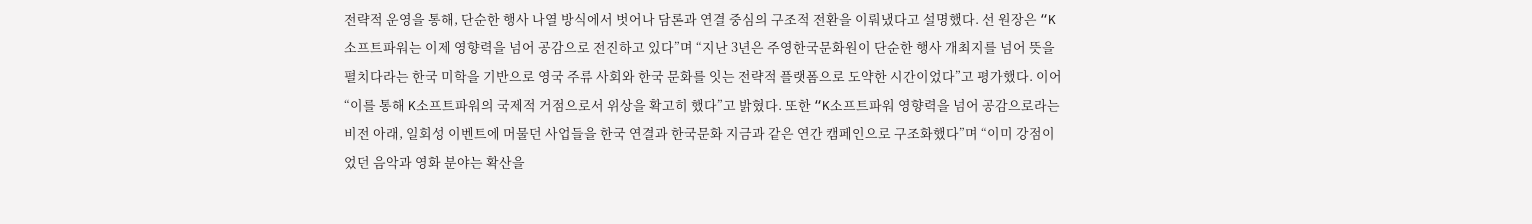전략적 운영을 통해, 단순한 행사 나열 방식에서 벗어나 담론과 연결 중심의 구조적 전환을 이뤄냈다고 설명했다. 선 원장은 “K소프트파워는 이제 영향력을 넘어 공감으로 전진하고 있다”며 “지난 3년은 주영한국문화원이 단순한 행사 개최지를 넘어 뜻을 펼치다라는 한국 미학을 기반으로 영국 주류 사회와 한국 문화를 잇는 전략적 플랫폼으로 도약한 시간이었다”고 평가했다. 이어 “이를 통해 K소프트파워의 국제적 거점으로서 위상을 확고히 했다”고 밝혔다. 또한 “K소프트파워 영향력을 넘어 공감으로라는 비전 아래, 일회성 이벤트에 머물던 사업들을 한국 연결과 한국문화 지금과 같은 연간 캠페인으로 구조화했다”며 “이미 강점이었던 음악과 영화 분야는 확산을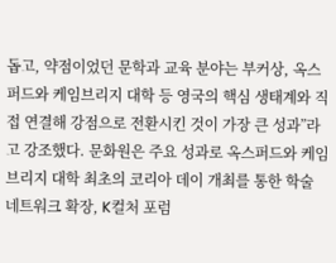돕고, 약점이었던 문학과 교육 분야는 부커상, 옥스퍼드와 케임브리지 대학 등 영국의 핵심 생태계와 직접 연결해 강점으로 전환시킨 것이 가장 큰 성과”라고 강조했다. 문화원은 주요 성과로 옥스퍼드와 케임브리지 대학 최초의 코리아 데이 개최를 통한 학술 네트워크 확장, K컬처 포럼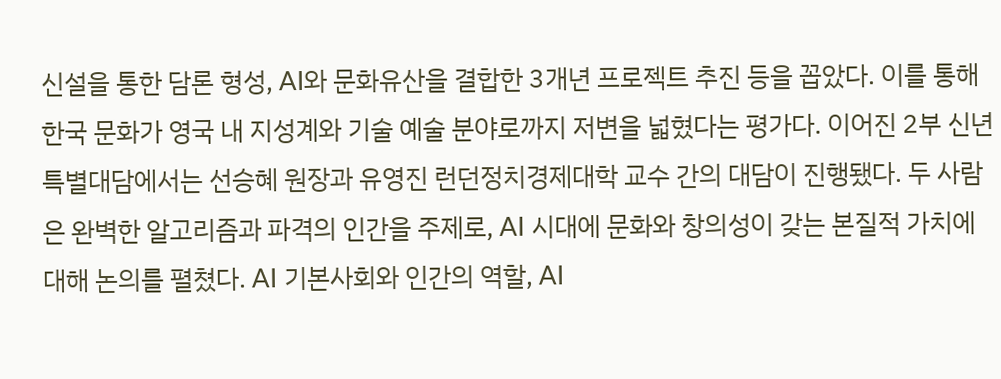신설을 통한 담론 형성, AI와 문화유산을 결합한 3개년 프로젝트 추진 등을 꼽았다. 이를 통해 한국 문화가 영국 내 지성계와 기술 예술 분야로까지 저변을 넓혔다는 평가다. 이어진 2부 신년 특별대담에서는 선승혜 원장과 유영진 런던정치경제대학 교수 간의 대담이 진행됐다. 두 사람은 완벽한 알고리즘과 파격의 인간을 주제로, AI 시대에 문화와 창의성이 갖는 본질적 가치에 대해 논의를 펼쳤다. AI 기본사회와 인간의 역할, AI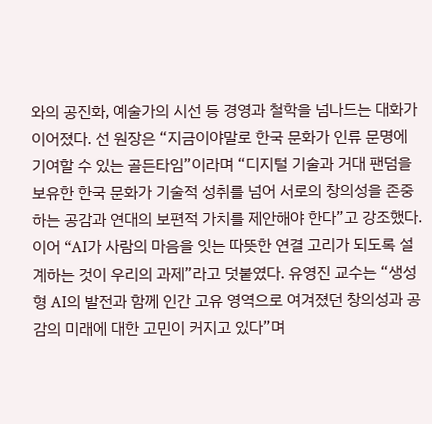와의 공진화, 예술가의 시선 등 경영과 철학을 넘나드는 대화가 이어졌다. 선 원장은 “지금이야말로 한국 문화가 인류 문명에 기여할 수 있는 골든타임”이라며 “디지털 기술과 거대 팬덤을 보유한 한국 문화가 기술적 성취를 넘어 서로의 창의성을 존중하는 공감과 연대의 보편적 가치를 제안해야 한다”고 강조했다. 이어 “AI가 사람의 마음을 잇는 따뜻한 연결 고리가 되도록 설계하는 것이 우리의 과제”라고 덧붙였다. 유영진 교수는 “생성형 AI의 발전과 함께 인간 고유 영역으로 여겨졌던 창의성과 공감의 미래에 대한 고민이 커지고 있다”며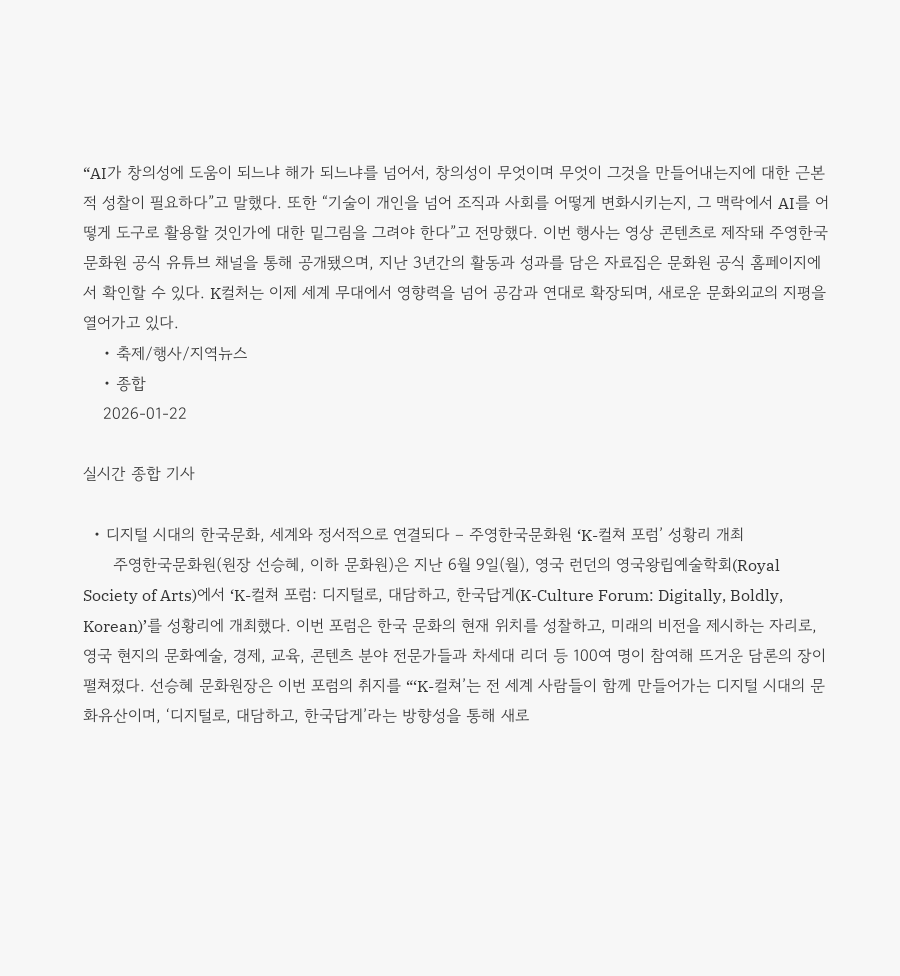“AI가 창의성에 도움이 되느냐 해가 되느냐를 넘어서, 창의성이 무엇이며 무엇이 그것을 만들어내는지에 대한 근본적 성찰이 필요하다”고 말했다. 또한 “기술이 개인을 넘어 조직과 사회를 어떻게 변화시키는지, 그 맥락에서 AI를 어떻게 도구로 활용할 것인가에 대한 밑그림을 그려야 한다”고 전망했다. 이번 행사는 영상 콘텐츠로 제작돼 주영한국문화원 공식 유튜브 채널을 통해 공개됐으며, 지난 3년간의 활동과 성과를 담은 자료집은 문화원 공식 홈페이지에서 확인할 수 있다. K컬처는 이제 세계 무대에서 영향력을 넘어 공감과 연대로 확장되며, 새로운 문화외교의 지평을 열어가고 있다.
    • 축제/행사/지역뉴스
    • 종합
    2026-01-22

실시간 종합 기사

  • 디지털 시대의 한국문화, 세계와 정서적으로 연결되다 – 주영한국문화원 ‘K-컬쳐 포럼’ 성황리 개최
      주영한국문화원(원장 선승혜, 이하 문화원)은 지난 6월 9일(월), 영국 런던의 영국왕립예술학회(Royal Society of Arts)에서 ‘K-컬쳐 포럼: 디지털로, 대담하고, 한국답게(K-Culture Forum: Digitally, Boldly, Korean)’를 성황리에 개최했다. 이번 포럼은 한국 문화의 현재 위치를 성찰하고, 미래의 비전을 제시하는 자리로, 영국 현지의 문화예술, 경제, 교육, 콘텐츠 분야 전문가들과 차세대 리더 등 100여 명이 참여해 뜨거운 담론의 장이 펼쳐졌다. 선승혜 문화원장은 이번 포럼의 취지를 “‘K-컬쳐’는 전 세계 사람들이 함께 만들어가는 디지털 시대의 문화유산이며, ‘디지털로, 대담하고, 한국답게’라는 방향성을 통해 새로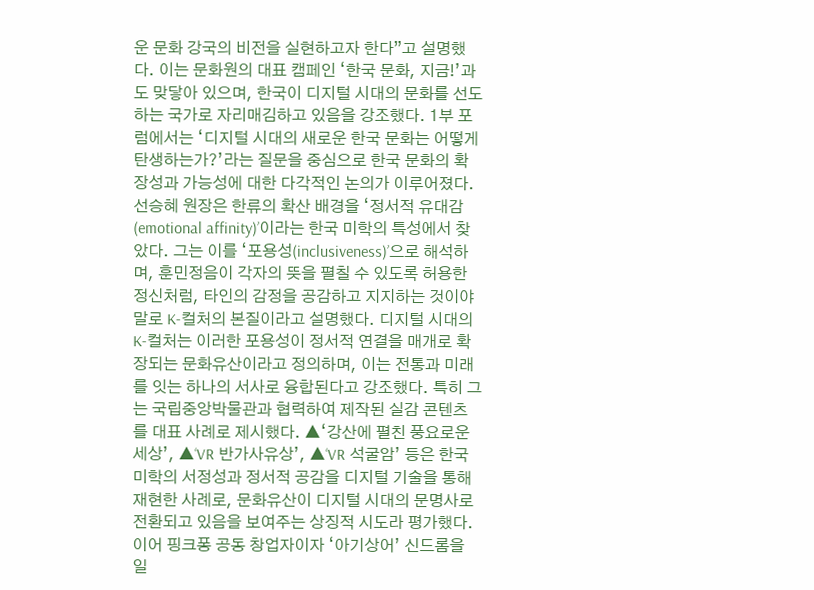운 문화 강국의 비전을 실현하고자 한다”고 설명했다. 이는 문화원의 대표 캠페인 ‘한국 문화, 지금!’과도 맞닿아 있으며, 한국이 디지털 시대의 문화를 선도하는 국가로 자리매김하고 있음을 강조했다. 1부 포럼에서는 ‘디지털 시대의 새로운 한국 문화는 어떻게 탄생하는가?’라는 질문을 중심으로 한국 문화의 확장성과 가능성에 대한 다각적인 논의가 이루어졌다. 선승혜 원장은 한류의 확산 배경을 ‘정서적 유대감(emotional affinity)’이라는 한국 미학의 특성에서 찾았다. 그는 이를 ‘포용성(inclusiveness)’으로 해석하며, 훈민정음이 각자의 뜻을 펼칠 수 있도록 허용한 정신처럼, 타인의 감정을 공감하고 지지하는 것이야말로 K-컬처의 본질이라고 설명했다. 디지털 시대의 K-컬처는 이러한 포용성이 정서적 연결을 매개로 확장되는 문화유산이라고 정의하며, 이는 전통과 미래를 잇는 하나의 서사로 융합된다고 강조했다. 특히 그는 국립중앙박물관과 협력하여 제작된 실감 콘텐츠를 대표 사례로 제시했다. ▲‘강산에 펼친 풍요로운 세상’, ▲‘VR 반가사유상’, ▲‘VR 석굴암’ 등은 한국 미학의 서정성과 정서적 공감을 디지털 기술을 통해 재현한 사례로, 문화유산이 디지털 시대의 문명사로 전환되고 있음을 보여주는 상징적 시도라 평가했다. 이어 핑크퐁 공동 창업자이자 ‘아기상어’ 신드롬을 일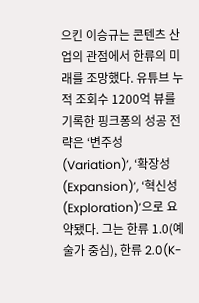으킨 이승규는 콘텐츠 산업의 관점에서 한류의 미래를 조망했다. 유튜브 누적 조회수 1200억 뷰를 기록한 핑크퐁의 성공 전략은 ‘변주성(Variation)’, ‘확장성(Expansion)’, ‘혁신성(Exploration)’으로 요약됐다. 그는 한류 1.0(예술가 중심), 한류 2.0(K-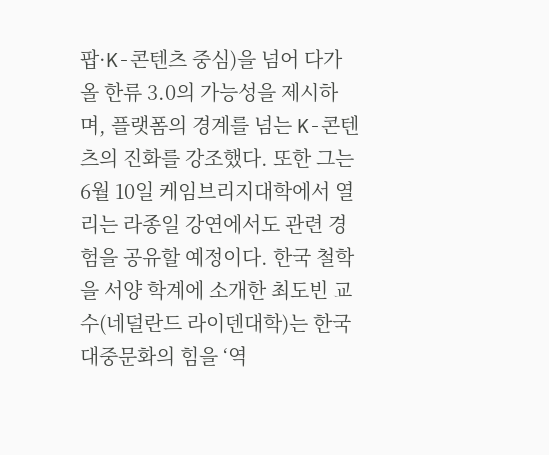팝·K-콘텐츠 중심)을 넘어 다가올 한류 3.0의 가능성을 제시하며, 플랫폼의 경계를 넘는 K-콘텐츠의 진화를 강조했다. 또한 그는 6월 10일 케임브리지대학에서 열리는 라종일 강연에서도 관련 경험을 공유할 예정이다. 한국 철학을 서양 학계에 소개한 최도빈 교수(네덜란드 라이덴대학)는 한국 대중문화의 힘을 ‘역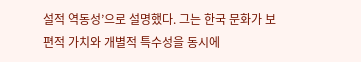설적 역동성’으로 설명했다. 그는 한국 문화가 보편적 가치와 개별적 특수성을 동시에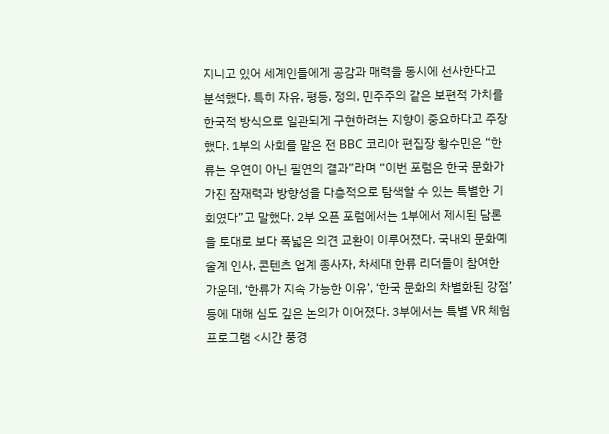지니고 있어 세계인들에게 공감과 매력을 동시에 선사한다고 분석했다. 특히 자유, 평등, 정의, 민주주의 같은 보편적 가치를 한국적 방식으로 일관되게 구현하려는 지향이 중요하다고 주장했다. 1부의 사회를 맡은 전 BBC 코리아 편집장 황수민은 “한류는 우연이 아닌 필연의 결과”라며 “이번 포럼은 한국 문화가 가진 잠재력과 방향성을 다층적으로 탐색할 수 있는 특별한 기회였다”고 말했다. 2부 오픈 포럼에서는 1부에서 제시된 담론을 토대로 보다 폭넓은 의견 교환이 이루어졌다. 국내외 문화예술계 인사, 콘텐츠 업계 종사자, 차세대 한류 리더들이 참여한 가운데, ‘한류가 지속 가능한 이유’, ‘한국 문화의 차별화된 강점’ 등에 대해 심도 깊은 논의가 이어졌다. 3부에서는 특별 VR 체험 프로그램 <시간 풍경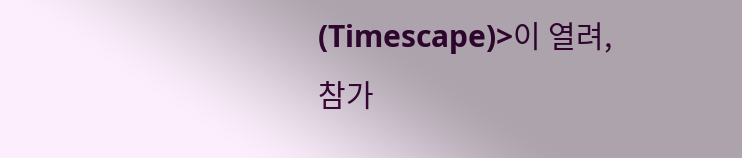(Timescape)>이 열려, 참가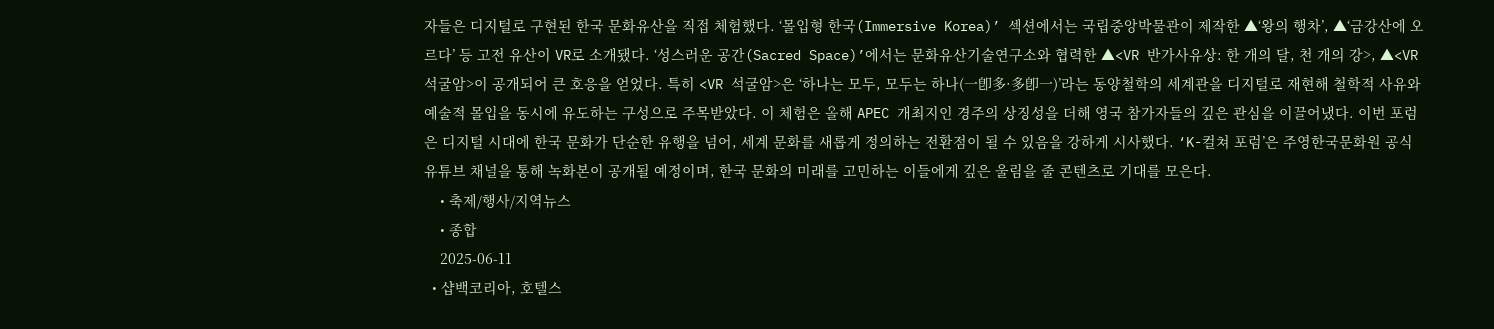자들은 디지털로 구현된 한국 문화유산을 직접 체험했다. ‘몰입형 한국(Immersive Korea)’ 섹션에서는 국립중앙박물관이 제작한 ▲‘왕의 행차’, ▲‘금강산에 오르다’ 등 고전 유산이 VR로 소개됐다. ‘성스러운 공간(Sacred Space)’에서는 문화유산기술연구소와 협력한 ▲<VR 반가사유상: 한 개의 달, 천 개의 강>, ▲<VR 석굴암>이 공개되어 큰 호응을 얻었다. 특히 <VR 석굴암>은 ‘하나는 모두, 모두는 하나(一卽多·多卽一)’라는 동양철학의 세계관을 디지털로 재현해 철학적 사유와 예술적 몰입을 동시에 유도하는 구성으로 주목받았다. 이 체험은 올해 APEC 개최지인 경주의 상징성을 더해 영국 참가자들의 깊은 관심을 이끌어냈다. 이번 포럼은 디지털 시대에 한국 문화가 단순한 유행을 넘어, 세계 문화를 새롭게 정의하는 전환점이 될 수 있음을 강하게 시사했다. ‘K-컬쳐 포럼’은 주영한국문화원 공식 유튜브 채널을 통해 녹화본이 공개될 예정이며, 한국 문화의 미래를 고민하는 이들에게 깊은 울림을 줄 콘텐츠로 기대를 모은다.
    • 축제/행사/지역뉴스
    • 종합
    2025-06-11
  • 샵백코리아, 호텔스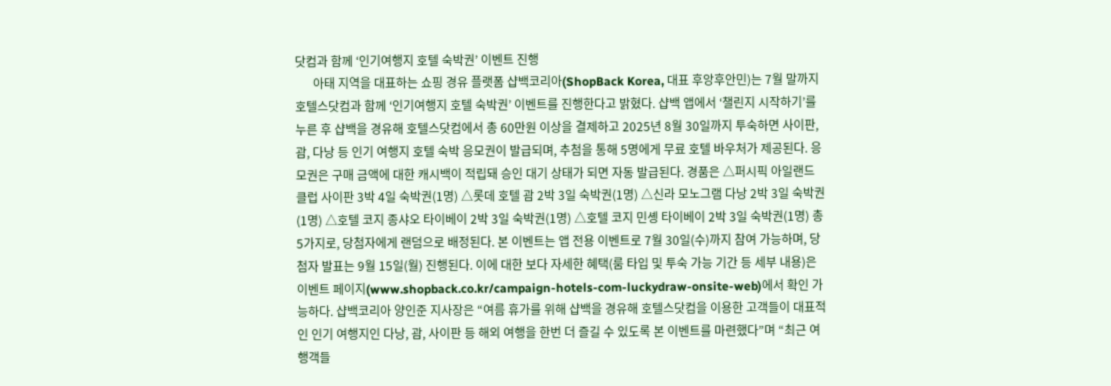닷컴과 함께 ‘인기여행지 호텔 숙박권’ 이벤트 진행
      아태 지역을 대표하는 쇼핑 경유 플랫폼 샵백코리아(ShopBack Korea, 대표 후앙후안민)는 7월 말까지 호텔스닷컴과 함께 ‘인기여행지 호텔 숙박권’ 이벤트를 진행한다고 밝혔다. 샵백 앱에서 ‘챌린지 시작하기’를 누른 후 샵백을 경유해 호텔스닷컴에서 총 60만원 이상을 결제하고 2025년 8월 30일까지 투숙하면 사이판, 괌, 다낭 등 인기 여행지 호텔 숙박 응모권이 발급되며, 추첨을 통해 5명에게 무료 호텔 바우처가 제공된다. 응모권은 구매 금액에 대한 캐시백이 적립돼 승인 대기 상태가 되면 자동 발급된다. 경품은 △퍼시픽 아일랜드 클럽 사이판 3박 4일 숙박권(1명) △롯데 호텔 괌 2박 3일 숙박권(1명) △신라 모노그램 다낭 2박 3일 숙박권(1명) △호텔 코지 종샤오 타이베이 2박 3일 숙박권(1명) △호텔 코지 민솅 타이베이 2박 3일 숙박권(1명) 총 5가지로, 당첨자에게 랜덤으로 배정된다. 본 이벤트는 앱 전용 이벤트로 7월 30일(수)까지 참여 가능하며, 당첨자 발표는 9월 15일(월) 진행된다. 이에 대한 보다 자세한 혜택(룸 타입 및 투숙 가능 기간 등 세부 내용)은 이벤트 페이지(www.shopback.co.kr/campaign-hotels-com-luckydraw-onsite-web)에서 확인 가능하다. 샵백코리아 양인준 지사장은 “여름 휴가를 위해 샵백을 경유해 호텔스닷컴을 이용한 고객들이 대표적인 인기 여행지인 다낭, 괌, 사이판 등 해외 여행을 한번 더 즐길 수 있도록 본 이벤트를 마련했다”며 “최근 여행객들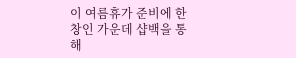이 여름휴가 준비에 한창인 가운데 샵백을 통해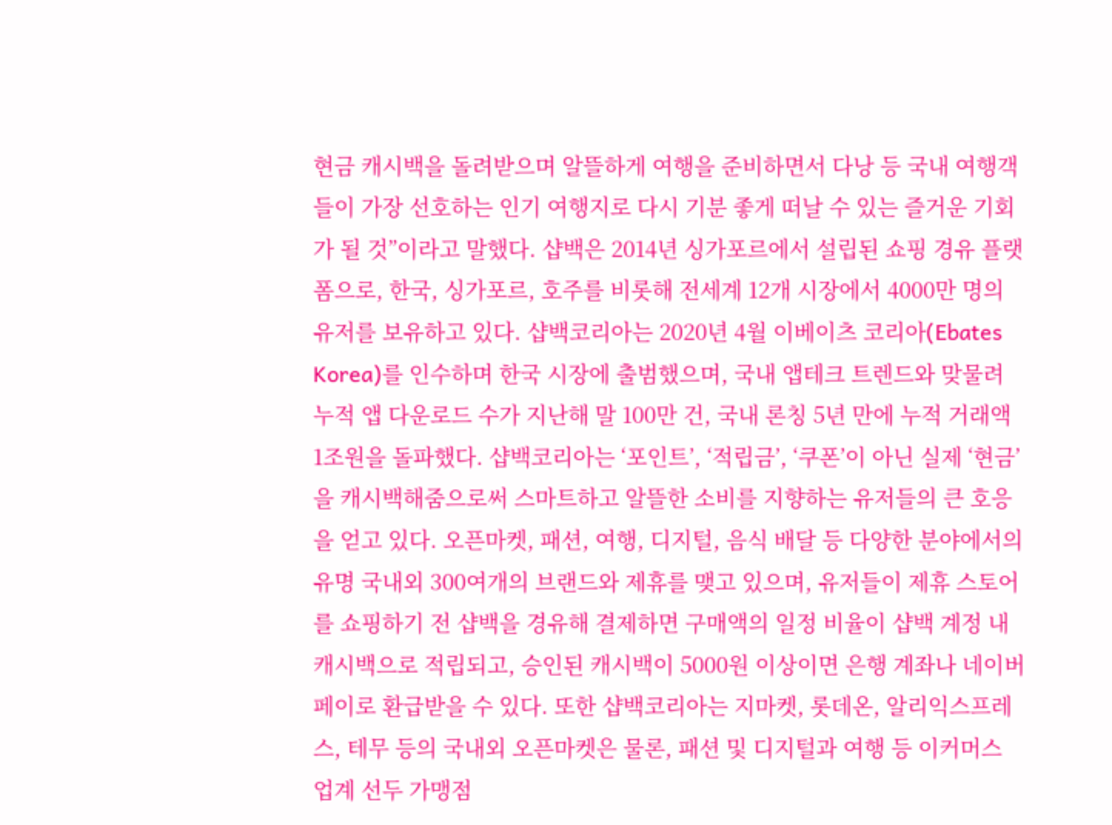현금 캐시백을 돌려받으며 알뜰하게 여행을 준비하면서 다낭 등 국내 여행객들이 가장 선호하는 인기 여행지로 다시 기분 좋게 떠날 수 있는 즐거운 기회가 될 것”이라고 말했다. 샵백은 2014년 싱가포르에서 설립된 쇼핑 경유 플랫폼으로, 한국, 싱가포르, 호주를 비롯해 전세계 12개 시장에서 4000만 명의 유저를 보유하고 있다. 샵백코리아는 2020년 4월 이베이츠 코리아(Ebates Korea)를 인수하며 한국 시장에 출범했으며, 국내 앱테크 트렌드와 맞물려 누적 앱 다운로드 수가 지난해 말 100만 건, 국내 론칭 5년 만에 누적 거래액 1조원을 돌파했다. 샵백코리아는 ‘포인트’, ‘적립금’, ‘쿠폰’이 아닌 실제 ‘현금’을 캐시백해줌으로써 스마트하고 알뜰한 소비를 지향하는 유저들의 큰 호응을 얻고 있다. 오픈마켓, 패션, 여행, 디지털, 음식 배달 등 다양한 분야에서의 유명 국내외 300여개의 브랜드와 제휴를 맺고 있으며, 유저들이 제휴 스토어를 쇼핑하기 전 샵백을 경유해 결제하면 구매액의 일정 비율이 샵백 계정 내 캐시백으로 적립되고, 승인된 캐시백이 5000원 이상이면 은행 계좌나 네이버페이로 환급받을 수 있다. 또한 샵백코리아는 지마켓, 롯데온, 알리익스프레스, 테무 등의 국내외 오픈마켓은 물론, 패션 및 디지털과 여행 등 이커머스 업계 선두 가맹점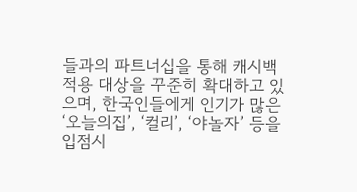들과의 파트너십을 통해 캐시백 적용 대상을 꾸준히 확대하고 있으며, 한국인들에게 인기가 많은 ‘오늘의집’, ‘컬리’, ‘야놀자’ 등을 입점시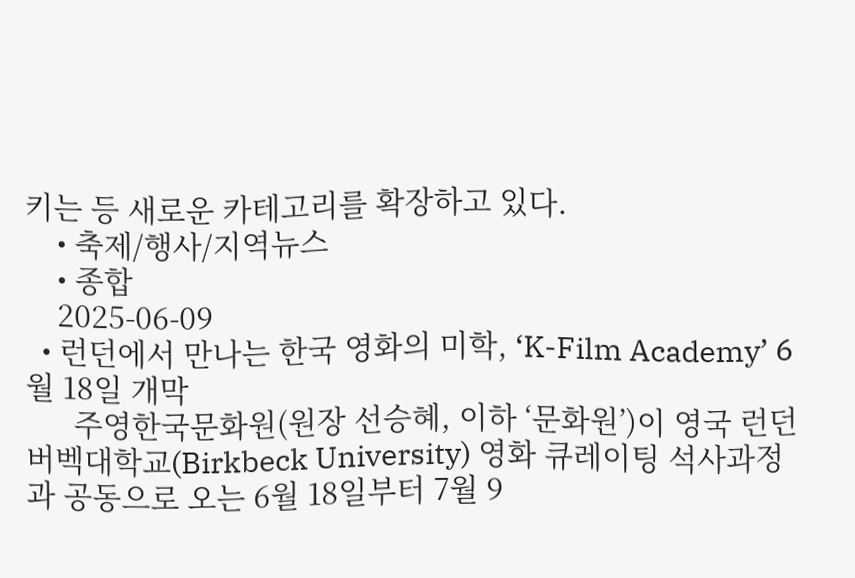키는 등 새로운 카테고리를 확장하고 있다.
    • 축제/행사/지역뉴스
    • 종합
    2025-06-09
  • 런던에서 만나는 한국 영화의 미학, ‘K-Film Academy’ 6월 18일 개막
      주영한국문화원(원장 선승혜, 이하 ‘문화원’)이 영국 런던 버벡대학교(Birkbeck University) 영화 큐레이팅 석사과정과 공동으로 오는 6월 18일부터 7월 9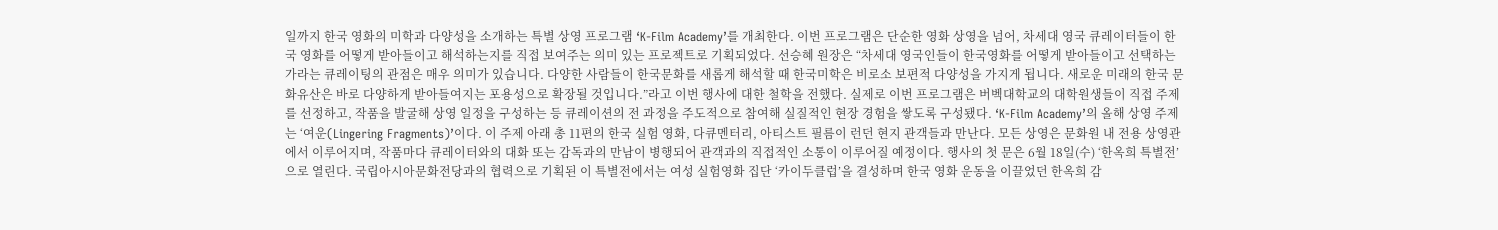일까지 한국 영화의 미학과 다양성을 소개하는 특별 상영 프로그램 ‘K-Film Academy’를 개최한다. 이번 프로그램은 단순한 영화 상영을 넘어, 차세대 영국 큐레이터들이 한국 영화를 어떻게 받아들이고 해석하는지를 직접 보여주는 의미 있는 프로젝트로 기획되었다. 선승혜 원장은 “차세대 영국인들이 한국영화를 어떻게 받아들이고 선택하는가라는 큐레이팅의 관점은 매우 의미가 있습니다. 다양한 사람들이 한국문화를 새롭게 해석할 때 한국미학은 비로소 보편적 다양성을 가지게 됩니다. 새로운 미래의 한국 문화유산은 바로 다양하게 받아들여지는 포용성으로 확장될 것입니다.”라고 이번 행사에 대한 철학을 전했다. 실제로 이번 프로그램은 버벡대학교의 대학원생들이 직접 주제를 선정하고, 작품을 발굴해 상영 일정을 구성하는 등 큐레이션의 전 과정을 주도적으로 참여해 실질적인 현장 경험을 쌓도록 구성됐다. ‘K-Film Academy’의 올해 상영 주제는 ‘여운(Lingering Fragments)’이다. 이 주제 아래 총 11편의 한국 실험 영화, 다큐멘터리, 아티스트 필름이 런던 현지 관객들과 만난다. 모든 상영은 문화원 내 전용 상영관에서 이루어지며, 작품마다 큐레이터와의 대화 또는 감독과의 만남이 병행되어 관객과의 직접적인 소통이 이루어질 예정이다. 행사의 첫 문은 6월 18일(수) ‘한옥희 특별전’으로 열린다. 국립아시아문화전당과의 협력으로 기획된 이 특별전에서는 여성 실험영화 집단 ‘카이두클럽’을 결성하며 한국 영화 운동을 이끌었던 한옥희 감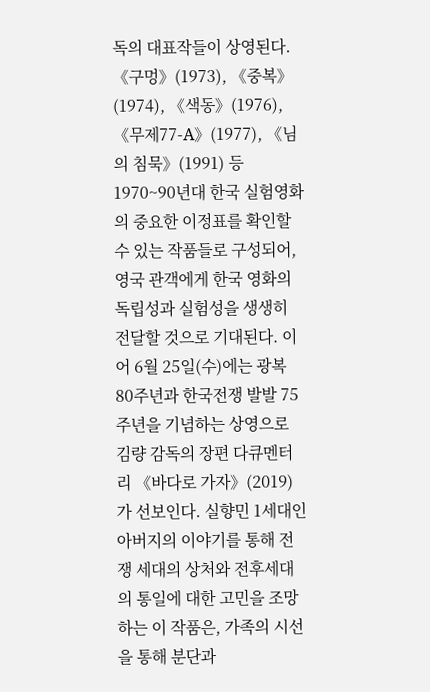독의 대표작들이 상영된다. 《구멍》(1973), 《중복》(1974), 《색동》(1976), 《무제77-A》(1977), 《님의 침묵》(1991) 등 1970~90년대 한국 실험영화의 중요한 이정표를 확인할 수 있는 작품들로 구성되어, 영국 관객에게 한국 영화의 독립성과 실험성을 생생히 전달할 것으로 기대된다. 이어 6월 25일(수)에는 광복 80주년과 한국전쟁 발발 75주년을 기념하는 상영으로 김량 감독의 장편 다큐멘터리 《바다로 가자》(2019)가 선보인다. 실향민 1세대인 아버지의 이야기를 통해 전쟁 세대의 상처와 전후세대의 통일에 대한 고민을 조망하는 이 작품은, 가족의 시선을 통해 분단과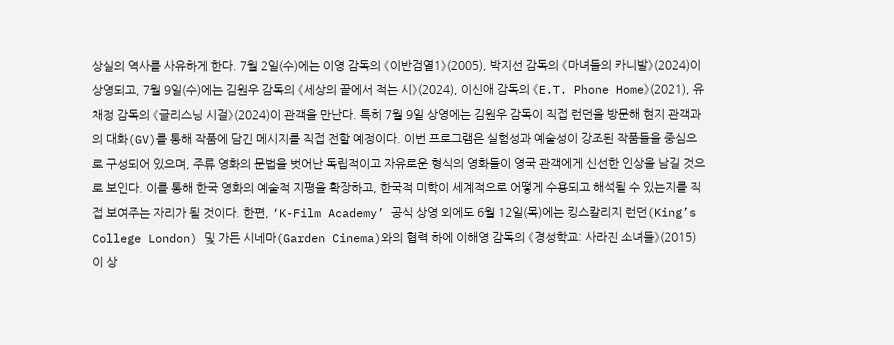상실의 역사를 사유하게 한다. 7월 2일(수)에는 이영 감독의 《이반검열1》(2005), 박지선 감독의 《마녀들의 카니발》(2024)이 상영되고, 7월 9일(수)에는 김원우 감독의 《세상의 끝에서 적는 시》(2024), 이신애 감독의 《E.T. Phone Home》(2021), 유채정 감독의 《글리스닝 시걸》(2024)이 관객을 만난다. 특히 7월 9일 상영에는 김원우 감독이 직접 런던을 방문해 현지 관객과의 대화(GV)를 통해 작품에 담긴 메시지를 직접 전할 예정이다. 이번 프로그램은 실험성과 예술성이 강조된 작품들을 중심으로 구성되어 있으며, 주류 영화의 문법을 벗어난 독립적이고 자유로운 형식의 영화들이 영국 관객에게 신선한 인상을 남길 것으로 보인다. 이를 통해 한국 영화의 예술적 지평을 확장하고, 한국적 미학이 세계적으로 어떻게 수용되고 해석될 수 있는지를 직접 보여주는 자리가 될 것이다. 한편, ‘K-Film Academy’ 공식 상영 외에도 6월 12일(목)에는 킹스칼리지 런던(King’s College London) 및 가든 시네마(Garden Cinema)와의 협력 하에 이해영 감독의 《경성학교: 사라진 소녀들》(2015)이 상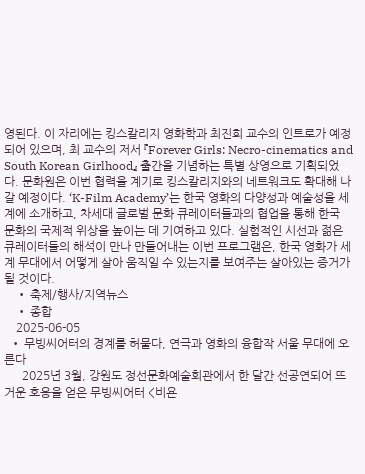영된다. 이 자리에는 킹스칼리지 영화학과 최진희 교수의 인트로가 예정되어 있으며, 최 교수의 저서 『Forever Girls: Necro-cinematics and South Korean Girlhood』 출간을 기념하는 특별 상영으로 기획되었다. 문화원은 이번 협력을 계기로 킹스칼리지와의 네트워크도 확대해 나갈 예정이다. ‘K-Film Academy’는 한국 영화의 다양성과 예술성을 세계에 소개하고, 차세대 글로벌 문화 큐레이터들과의 협업을 통해 한국 문화의 국제적 위상을 높이는 데 기여하고 있다. 실험적인 시선과 젊은 큐레이터들의 해석이 만나 만들어내는 이번 프로그램은, 한국 영화가 세계 무대에서 어떻게 살아 움직일 수 있는지를 보여주는 살아있는 증거가 될 것이다.
    • 축제/행사/지역뉴스
    • 종합
    2025-06-05
  • 무빙씨어터의 경계를 허물다, 연극과 영화의 융합작 서울 무대에 오른다
      2025년 3월, 강원도 정선문화예술회관에서 한 달간 선공연되어 뜨거운 호응을 얻은 무빙씨어터 <비욘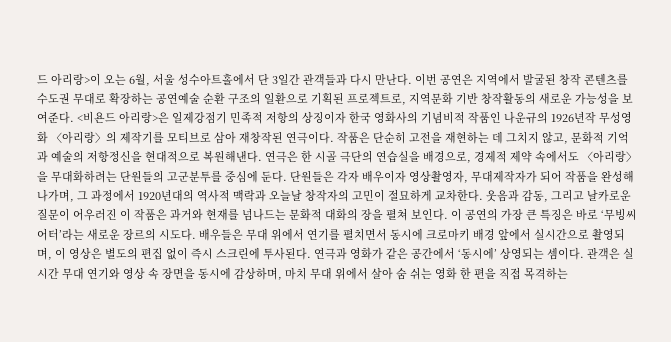드 아리랑>이 오는 6월, 서울 성수아트홀에서 단 3일간 관객들과 다시 만난다. 이번 공연은 지역에서 발굴된 창작 콘텐츠를 수도권 무대로 확장하는 공연예술 순환 구조의 일환으로 기획된 프로젝트로, 지역문화 기반 창작활동의 새로운 가능성을 보여준다. <비욘드 아리랑>은 일제강점기 민족적 저항의 상징이자 한국 영화사의 기념비적 작품인 나운규의 1926년작 무성영화 〈아리랑〉의 제작기를 모티브로 삼아 재창작된 연극이다. 작품은 단순히 고전을 재현하는 데 그치지 않고, 문화적 기억과 예술의 저항정신을 현대적으로 복원해낸다. 연극은 한 시골 극단의 연습실을 배경으로, 경제적 제약 속에서도 〈아리랑〉을 무대화하려는 단원들의 고군분투를 중심에 둔다. 단원들은 각자 배우이자 영상촬영자, 무대제작자가 되어 작품을 완성해나가며, 그 과정에서 1920년대의 역사적 맥락과 오늘날 창작자의 고민이 절묘하게 교차한다. 웃음과 감동, 그리고 날카로운 질문이 어우러진 이 작품은 과거와 현재를 넘나드는 문화적 대화의 장을 펼쳐 보인다. 이 공연의 가장 큰 특징은 바로 ‘무빙씨어터’라는 새로운 장르의 시도다. 배우들은 무대 위에서 연기를 펼치면서 동시에 크로마키 배경 앞에서 실시간으로 촬영되며, 이 영상은 별도의 편집 없이 즉시 스크린에 투사된다. 연극과 영화가 같은 공간에서 ‘동시에’ 상영되는 셈이다. 관객은 실시간 무대 연기와 영상 속 장면을 동시에 감상하며, 마치 무대 위에서 살아 숨 쉬는 영화 한 편을 직접 목격하는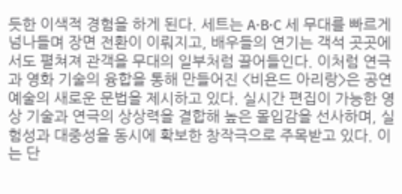듯한 이색적 경험을 하게 된다. 세트는 A·B·C 세 무대를 빠르게 넘나들며 장면 전환이 이뤄지고, 배우들의 연기는 객석 곳곳에서도 펼쳐져 관객을 무대의 일부처럼 끌어들인다. 이처럼 연극과 영화 기술의 융합을 통해 만들어진 <비욘드 아리랑>은 공연예술의 새로운 문법을 제시하고 있다. 실시간 편집이 가능한 영상 기술과 연극의 상상력을 결합해 높은 몰입감을 선사하며, 실험성과 대중성을 동시에 확보한 창작극으로 주목받고 있다. 이는 단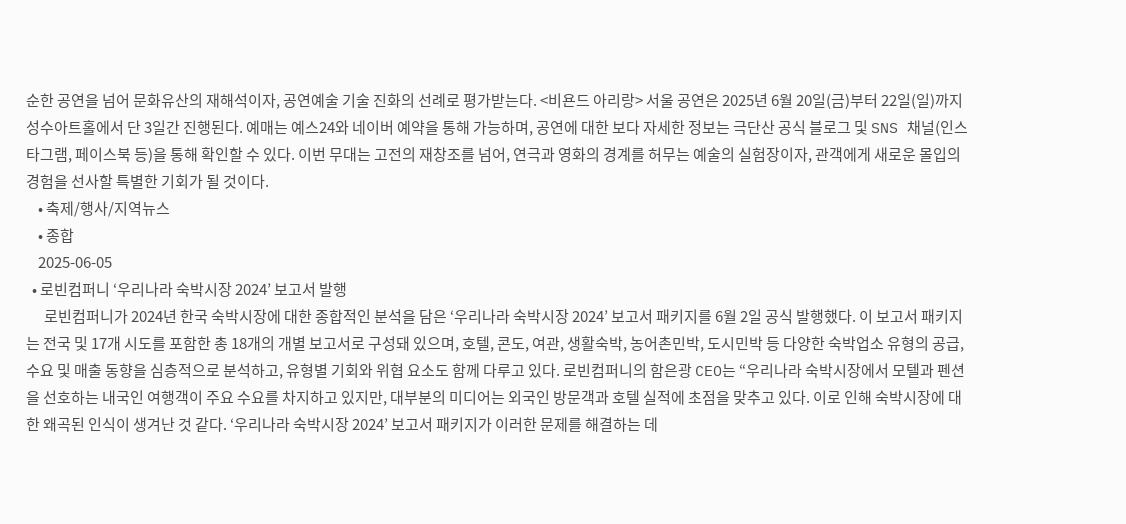순한 공연을 넘어 문화유산의 재해석이자, 공연예술 기술 진화의 선례로 평가받는다. <비욘드 아리랑> 서울 공연은 2025년 6월 20일(금)부터 22일(일)까지 성수아트홀에서 단 3일간 진행된다. 예매는 예스24와 네이버 예약을 통해 가능하며, 공연에 대한 보다 자세한 정보는 극단산 공식 블로그 및 SNS 채널(인스타그램, 페이스북 등)을 통해 확인할 수 있다. 이번 무대는 고전의 재창조를 넘어, 연극과 영화의 경계를 허무는 예술의 실험장이자, 관객에게 새로운 몰입의 경험을 선사할 특별한 기회가 될 것이다.
    • 축제/행사/지역뉴스
    • 종합
    2025-06-05
  • 로빈컴퍼니 ‘우리나라 숙박시장 2024’ 보고서 발행
      로빈컴퍼니가 2024년 한국 숙박시장에 대한 종합적인 분석을 담은 ‘우리나라 숙박시장 2024’ 보고서 패키지를 6월 2일 공식 발행했다. 이 보고서 패키지는 전국 및 17개 시도를 포함한 총 18개의 개별 보고서로 구성돼 있으며, 호텔, 콘도, 여관, 생활숙박, 농어촌민박, 도시민박 등 다양한 숙박업소 유형의 공급, 수요 및 매출 동향을 심층적으로 분석하고, 유형별 기회와 위협 요소도 함께 다루고 있다. 로빈컴퍼니의 함은광 CEO는 “우리나라 숙박시장에서 모텔과 펜션을 선호하는 내국인 여행객이 주요 수요를 차지하고 있지만, 대부분의 미디어는 외국인 방문객과 호텔 실적에 초점을 맞추고 있다. 이로 인해 숙박시장에 대한 왜곡된 인식이 생겨난 것 같다. ‘우리나라 숙박시장 2024’ 보고서 패키지가 이러한 문제를 해결하는 데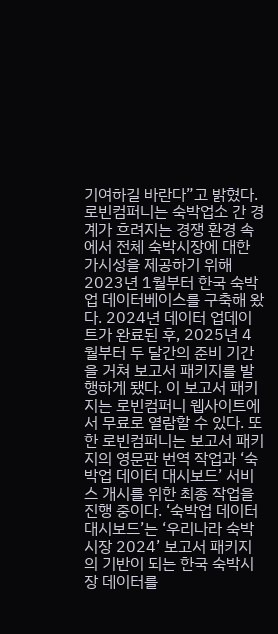기여하길 바란다”고 밝혔다. 로빈컴퍼니는 숙박업소 간 경계가 흐려지는 경쟁 환경 속에서 전체 숙박시장에 대한 가시성을 제공하기 위해 2023년 1월부터 한국 숙박업 데이터베이스를 구축해 왔다. 2024년 데이터 업데이트가 완료된 후, 2025년 4월부터 두 달간의 준비 기간을 거쳐 보고서 패키지를 발행하게 됐다. 이 보고서 패키지는 로빈컴퍼니 웹사이트에서 무료로 열람할 수 있다. 또한 로빈컴퍼니는 보고서 패키지의 영문판 번역 작업과 ‘숙박업 데이터 대시보드’ 서비스 개시를 위한 최종 작업을 진행 중이다. ‘숙박업 데이터 대시보드’는 ‘우리나라 숙박시장 2024’ 보고서 패키지의 기반이 되는 한국 숙박시장 데이터를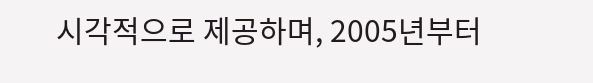시각적으로 제공하며, 2005년부터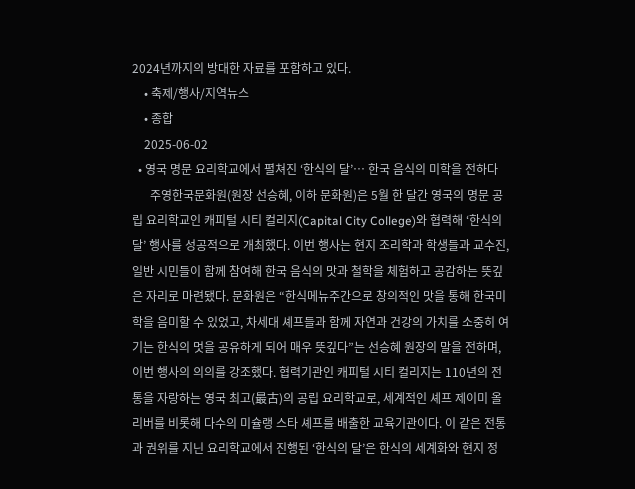2024년까지의 방대한 자료를 포함하고 있다.
    • 축제/행사/지역뉴스
    • 종합
    2025-06-02
  • 영국 명문 요리학교에서 펼쳐진 ‘한식의 달’… 한국 음식의 미학을 전하다
      주영한국문화원(원장 선승혜, 이하 문화원)은 5월 한 달간 영국의 명문 공립 요리학교인 캐피털 시티 컬리지(Capital City College)와 협력해 ‘한식의 달’ 행사를 성공적으로 개최했다. 이번 행사는 현지 조리학과 학생들과 교수진, 일반 시민들이 함께 참여해 한국 음식의 맛과 철학을 체험하고 공감하는 뜻깊은 자리로 마련됐다. 문화원은 “한식메뉴주간으로 창의적인 맛을 통해 한국미학을 음미할 수 있었고, 차세대 셰프들과 함께 자연과 건강의 가치를 소중히 여기는 한식의 멋을 공유하게 되어 매우 뜻깊다”는 선승혜 원장의 말을 전하며, 이번 행사의 의의를 강조했다. 협력기관인 캐피털 시티 컬리지는 110년의 전통을 자랑하는 영국 최고(最古)의 공립 요리학교로, 세계적인 셰프 제이미 올리버를 비롯해 다수의 미슐랭 스타 셰프를 배출한 교육기관이다. 이 같은 전통과 권위를 지닌 요리학교에서 진행된 ‘한식의 달’은 한식의 세계화와 현지 정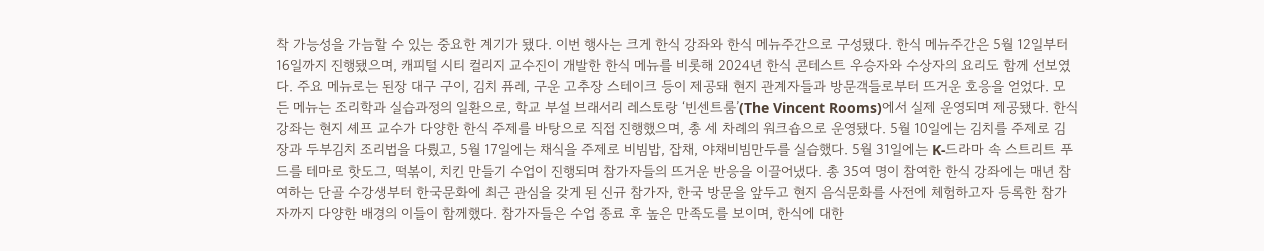착 가능성을 가늠할 수 있는 중요한 계기가 됐다. 이번 행사는 크게 한식 강좌와 한식 메뉴주간으로 구성됐다. 한식 메뉴주간은 5월 12일부터 16일까지 진행됐으며, 캐피털 시티 컬리지 교수진이 개발한 한식 메뉴를 비롯해 2024년 한식 콘테스트 우승자와 수상자의 요리도 함께 선보였다. 주요 메뉴로는 된장 대구 구이, 김치 퓨레, 구운 고추장 스테이크 등이 제공돼 현지 관계자들과 방문객들로부터 뜨거운 호응을 얻었다. 모든 메뉴는 조리학과 실습과정의 일환으로, 학교 부설 브래서리 레스토랑 ‘빈센트룸’(The Vincent Rooms)에서 실제 운영되며 제공됐다. 한식 강좌는 현지 셰프 교수가 다양한 한식 주제를 바탕으로 직접 진행했으며, 총 세 차례의 워크숍으로 운영됐다. 5월 10일에는 김치를 주제로 김장과 두부김치 조리법을 다뤘고, 5월 17일에는 채식을 주제로 비빔밥, 잡채, 야채비빔만두를 실습했다. 5월 31일에는 K-드라마 속 스트리트 푸드를 테마로 핫도그, 떡볶이, 치킨 만들기 수업이 진행되며 참가자들의 뜨거운 반응을 이끌어냈다. 총 35여 명이 참여한 한식 강좌에는 매년 참여하는 단골 수강생부터 한국문화에 최근 관심을 갖게 된 신규 참가자, 한국 방문을 앞두고 현지 음식문화를 사전에 체험하고자 등록한 참가자까지 다양한 배경의 이들이 함께했다. 참가자들은 수업 종료 후 높은 만족도를 보이며, 한식에 대한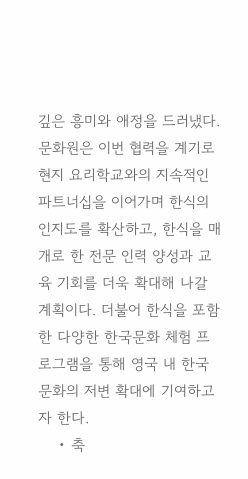깊은 흥미와 애정을 드러냈다. 문화원은 이번 협력을 계기로 현지 요리학교와의 지속적인 파트너십을 이어가며 한식의 인지도를 확산하고, 한식을 매개로 한 전문 인력 양성과 교육 기회를 더욱 확대해 나갈 계획이다. 더불어 한식을 포함한 다양한 한국문화 체험 프로그램을 통해 영국 내 한국문화의 저변 확대에 기여하고자 한다.
    • 축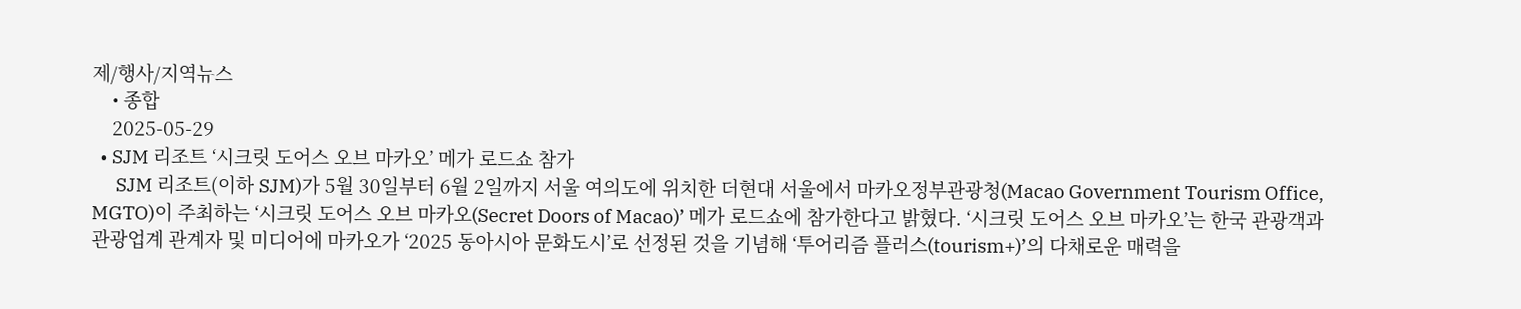제/행사/지역뉴스
    • 종합
    2025-05-29
  • SJM 리조트 ‘시크릿 도어스 오브 마카오’ 메가 로드쇼 참가
      SJM 리조트(이하 SJM)가 5월 30일부터 6월 2일까지 서울 여의도에 위치한 더현대 서울에서 마카오정부관광청(Macao Government Tourism Office, MGTO)이 주최하는 ‘시크릿 도어스 오브 마카오(Secret Doors of Macao)’ 메가 로드쇼에 참가한다고 밝혔다. ‘시크릿 도어스 오브 마카오’는 한국 관광객과 관광업계 관계자 및 미디어에 마카오가 ‘2025 동아시아 문화도시’로 선정된 것을 기념해 ‘투어리즘 플러스(tourism+)’의 다채로운 매력을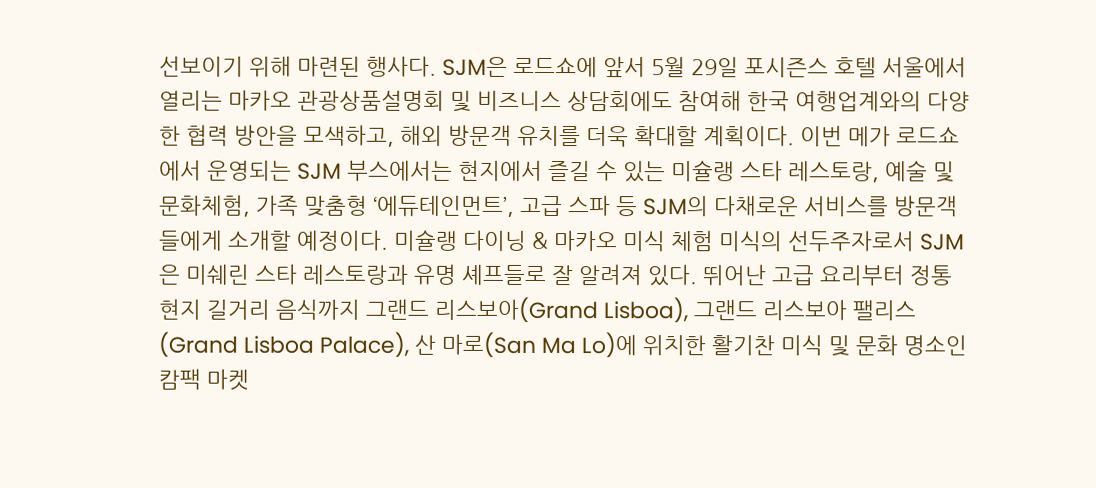선보이기 위해 마련된 행사다. SJM은 로드쇼에 앞서 5월 29일 포시즌스 호텔 서울에서 열리는 마카오 관광상품설명회 및 비즈니스 상담회에도 참여해 한국 여행업계와의 다양한 협력 방안을 모색하고, 해외 방문객 유치를 더욱 확대할 계획이다. 이번 메가 로드쇼에서 운영되는 SJM 부스에서는 현지에서 즐길 수 있는 미슐랭 스타 레스토랑, 예술 및 문화체험, 가족 맞춤형 ‘에듀테인먼트’, 고급 스파 등 SJM의 다채로운 서비스를 방문객들에게 소개할 예정이다. 미슐랭 다이닝 & 마카오 미식 체험 미식의 선두주자로서 SJM은 미쉐린 스타 레스토랑과 유명 셰프들로 잘 알려져 있다. 뛰어난 고급 요리부터 정통 현지 길거리 음식까지 그랜드 리스보아(Grand Lisboa), 그랜드 리스보아 팰리스(Grand Lisboa Palace), 산 마로(San Ma Lo)에 위치한 활기찬 미식 및 문화 명소인 캄팩 마켓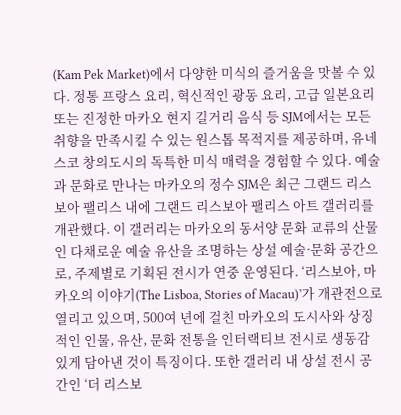(Kam Pek Market)에서 다양한 미식의 즐거움을 맛볼 수 있다. 정통 프랑스 요리, 혁신적인 광동 요리, 고급 일본요리 또는 진정한 마카오 현지 길거리 음식 등 SJM에서는 모든 취향을 만족시킬 수 있는 원스톱 목적지를 제공하며, 유네스코 창의도시의 독특한 미식 매력을 경험할 수 있다. 예술과 문화로 만나는 마카오의 정수 SJM은 최근 그랜드 리스보아 팰리스 내에 그랜드 리스보아 팰리스 아트 갤러리를 개관했다. 이 갤러리는 마카오의 동서양 문화 교류의 산물인 다채로운 예술 유산을 조명하는 상설 예술·문화 공간으로, 주제별로 기획된 전시가 연중 운영된다. ‘리스보아, 마카오의 이야기(The Lisboa, Stories of Macau)’가 개관전으로 열리고 있으며, 500여 년에 걸친 마카오의 도시사와 상징적인 인물, 유산, 문화 전통을 인터랙티브 전시로 생동감 있게 담아낸 것이 특징이다. 또한 갤러리 내 상설 전시 공간인 ‘더 리스보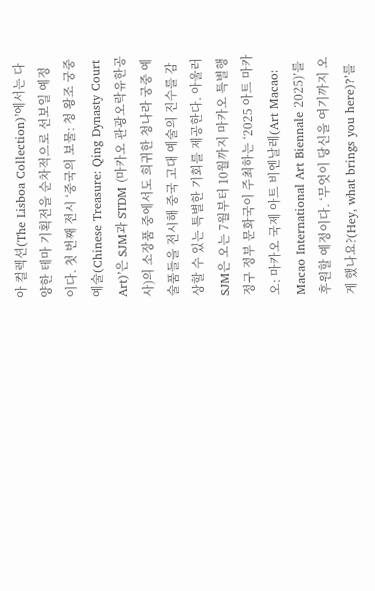아 컬렉션(The Lisboa Collection)’에서는 다양한 테마 기획전을 순차적으로 선보일 예정이다. 첫 번째 전시 ‘중국의 보물: 청 왕조 궁중 예술(Chinese Treasure: Qing Dynasty Court Art)’은 SJM과 STDM (마카오 관광오락유한공사)의 소장품 중에서도 희귀한 청나라 궁중 예술품들을 전시해 중국 고대 예술의 진수를 감상할 수 있는 특별한 기회를 제공한다. 아울러 SJM은 오는 7월부터 10월까지 마카오 특별행정구 정부 문화국이 주최하는 ‘2025 아트 마카오: 마카오 국제 아트 비엔날레(Art Macao: Macao International Art Biennale 2025)’를 후원할 예정이다. ‘무엇이 당신을 여기까지 오게 했나요?(Hey, what brings you here)?’를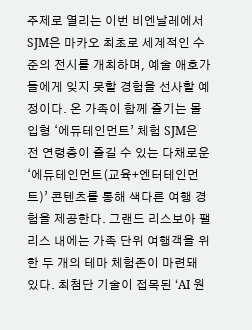주제로 열리는 이번 비엔날레에서 SJM은 마카오 최초로 세계적인 수준의 전시를 개최하며, 예술 애호가들에게 잊지 못할 경험을 선사할 예정이다. 온 가족이 함께 즐기는 몰입형 ‘에듀테인먼트’ 체험 SJM은 전 연령층이 즐길 수 있는 다채로운 ‘에듀테인먼트(교육+엔터테인먼트)’ 콘텐츠를 통해 색다른 여행 경험을 제공한다. 그랜드 리스보아 팰리스 내에는 가족 단위 여행객을 위한 두 개의 테마 체험존이 마련돼 있다. 최첨단 기술이 접목된 ‘AI 원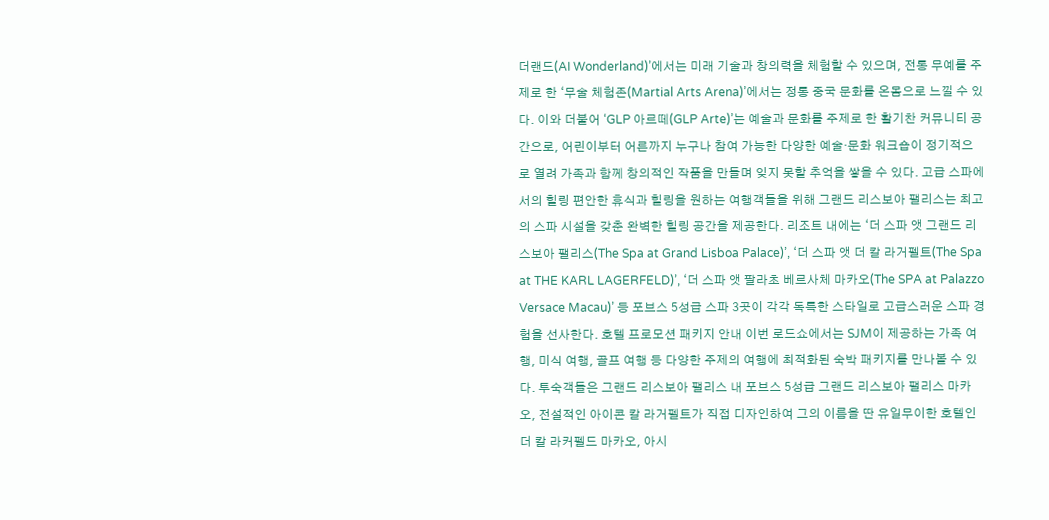더랜드(AI Wonderland)’에서는 미래 기술과 창의력을 체험할 수 있으며, 전통 무예를 주제로 한 ‘무술 체험존(Martial Arts Arena)’에서는 정통 중국 문화를 온몸으로 느낄 수 있다. 이와 더불어 ‘GLP 아르떼(GLP Arte)’는 예술과 문화를 주제로 한 활기찬 커뮤니티 공간으로, 어린이부터 어른까지 누구나 참여 가능한 다양한 예술·문화 워크숍이 정기적으로 열려 가족과 함께 창의적인 작품을 만들며 잊지 못할 추억을 쌓을 수 있다. 고급 스파에서의 힐링 편안한 휴식과 힐링을 원하는 여행객들을 위해 그랜드 리스보아 팰리스는 최고의 스파 시설을 갖춘 완벽한 힐링 공간을 제공한다. 리조트 내에는 ‘더 스파 앳 그랜드 리스보아 팰리스(The Spa at Grand Lisboa Palace)’, ‘더 스파 앳 더 칼 라거펠트(The Spa at THE KARL LAGERFELD)’, ‘더 스파 앳 팔라초 베르사체 마카오(The SPA at Palazzo Versace Macau)’ 등 포브스 5성급 스파 3곳이 각각 독특한 스타일로 고급스러운 스파 경험을 선사한다. 호텔 프로모션 패키지 안내 이번 로드쇼에서는 SJM이 제공하는 가족 여행, 미식 여행, 골프 여행 등 다양한 주제의 여행에 최적화된 숙박 패키지를 만나볼 수 있다. 투숙객들은 그랜드 리스보아 팰리스 내 포브스 5성급 그랜드 리스보아 팰리스 마카오, 전설적인 아이콘 칼 라거펠트가 직접 디자인하여 그의 이름을 딴 유일무이한 호텔인 더 칼 라커펠드 마카오, 아시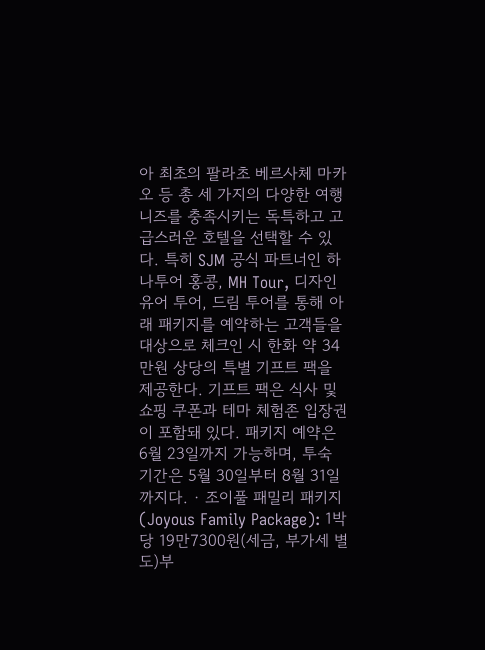아 최초의 팔라초 베르사체 마카오 등 총 세 가지의 다양한 여행 니즈를 충족시키는 독특하고 고급스러운 호텔을 선택할 수 있다. 특히 SJM 공식 파트너인 하나투어 홍콩, MH Tour, 디자인 유어 투어, 드림 투어를 통해 아래 패키지를 예약하는 고객들을 대상으로 체크인 시 한화 약 34만원 상당의 특별 기프트 팩을 제공한다. 기프트 팩은 식사 및 쇼핑 쿠폰과 테마 체험존 입장권이 포함돼 있다. 패키지 예약은 6월 23일까지 가능하며, 투숙 기간은 5월 30일부터 8월 31일까지다. · 조이풀 패밀리 패키지(Joyous Family Package): 1박당 19만7300원(세금, 부가세 별도)부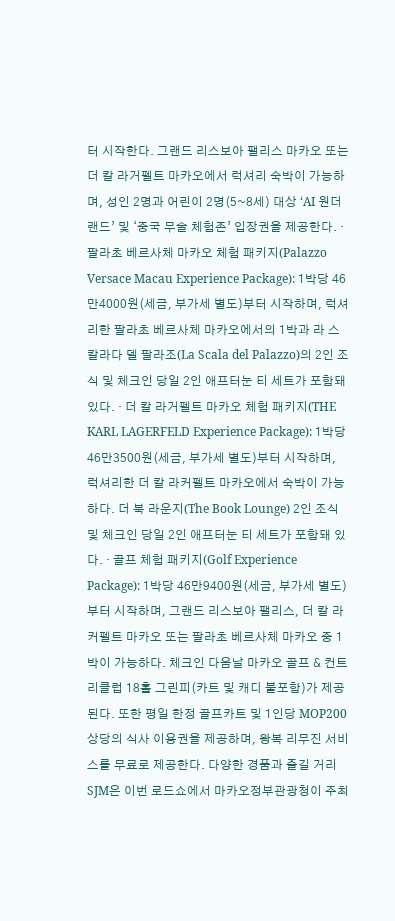터 시작한다. 그랜드 리스보아 팰리스 마카오 또는 더 칼 라거펠트 마카오에서 럭셔리 숙박이 가능하며, 성인 2명과 어린이 2명(5~8세) 대상 ‘AI 원더랜드’ 및 ‘중국 무술 체험존’ 입장권을 제공한다. · 팔라초 베르사체 마카오 체험 패키지(Palazzo Versace Macau Experience Package): 1박당 46만4000원(세금, 부가세 별도)부터 시작하며, 럭셔리한 팔라초 베르사체 마카오에서의 1박과 라 스칼라다 델 팔라조(La Scala del Palazzo)의 2인 조식 및 체크인 당일 2인 애프터눈 티 세트가 포함돼 있다. · 더 칼 라거펠트 마카오 체험 패키지(THE KARL LAGERFELD Experience Package): 1박당 46만3500원(세금, 부가세 별도)부터 시작하며, 럭셔리한 더 칼 라커펠트 마카오에서 숙박이 가능하다. 더 북 라운지(The Book Lounge) 2인 조식 및 체크인 당일 2인 애프터눈 티 세트가 포함돼 있다. · 골프 체험 패키지(Golf Experience Package): 1박당 46만9400원(세금, 부가세 별도)부터 시작하며, 그랜드 리스보아 팰리스, 더 칼 라커펠트 마카오 또는 팔라초 베르사체 마카오 중 1박이 가능하다. 체크인 다음날 마카오 골프 & 컨트리클럽 18홀 그린피(카트 및 캐디 불포함)가 제공된다. 또한 평일 한정 골프카트 및 1인당 MOP200 상당의 식사 이용권을 제공하며, 왕복 리무진 서비스를 무료로 제공한다. 다양한 경품과 즐길 거리 SJM은 이번 로드쇼에서 마카오정부관광청이 주최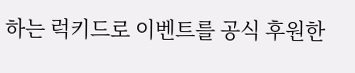하는 럭키드로 이벤트를 공식 후원한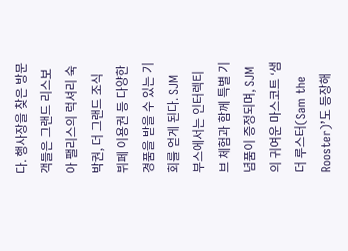다. 행사장을 찾은 방문객들은 그랜드 리스보아 팰리스의 럭셔리 숙박권, 더 그랜드 조식 뷔페 이용권 등 다양한 경품을 받을 수 있는 기회를 얻게 된다. SJM 부스에서는 인터렉티브 체험과 함께 특별 기념품이 증정되며, SJM의 귀여운 마스코트 ‘샘 더 루스터(Sam the Rooster)’도 등장해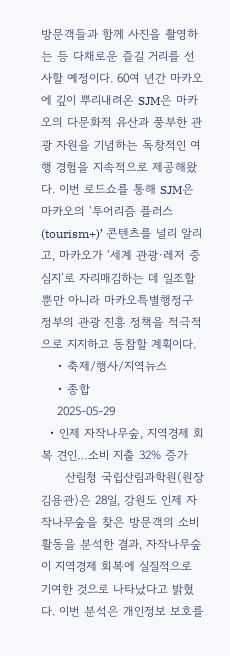방문객들과 함께 사진을 촬영하는 등 다채로운 즐길 거리를 선사할 예정이다. 60여 년간 마카오에 깊이 뿌리내려온 SJM은 마카오의 다문화적 유산과 풍부한 관광 자원을 기념하는 독창적인 여행 경험을 지속적으로 제공해왔다. 이번 로드쇼를 통해 SJM은 마카오의 ‘투어리즘 플러스(tourism+)’ 콘텐츠를 널리 알리고, 마카오가 ‘세계 관광·레저 중심지’로 자리매김하는 데 일조할 뿐만 아니라 마카오특별행정구 정부의 관광 진흥 정책을 적극적으로 지지하고 동참할 계획이다.
    • 축제/행사/지역뉴스
    • 종합
    2025-05-29
  • 인제 자작나무숲, 지역경제 회복 견인…소비 지출 32% 증가
      산림청 국립산림과학원(원장 김용관)은 28일, 강원도 인제 자작나무숲을 찾은 방문객의 소비 활동을 분석한 결과, 자작나무숲이 지역경제 회복에 실질적으로 기여한 것으로 나타났다고 밝혔다. 이번 분석은 개인정보 보호를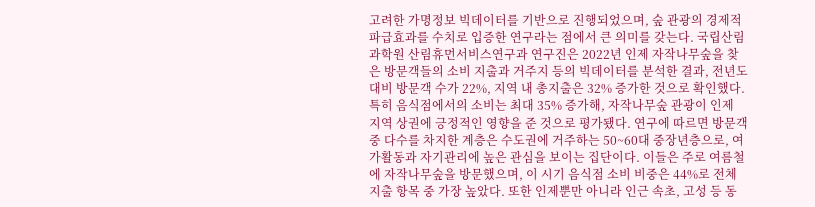고려한 가명정보 빅데이터를 기반으로 진행되었으며, 숲 관광의 경제적 파급효과를 수치로 입증한 연구라는 점에서 큰 의미를 갖는다. 국립산림과학원 산림휴먼서비스연구과 연구진은 2022년 인제 자작나무숲을 찾은 방문객들의 소비 지출과 거주지 등의 빅데이터를 분석한 결과, 전년도 대비 방문객 수가 22%, 지역 내 총지출은 32% 증가한 것으로 확인했다. 특히 음식점에서의 소비는 최대 35% 증가해, 자작나무숲 관광이 인제 지역 상권에 긍정적인 영향을 준 것으로 평가됐다. 연구에 따르면 방문객 중 다수를 차지한 계층은 수도권에 거주하는 50~60대 중장년층으로, 여가활동과 자기관리에 높은 관심을 보이는 집단이다. 이들은 주로 여름철에 자작나무숲을 방문했으며, 이 시기 음식점 소비 비중은 44%로 전체 지출 항목 중 가장 높았다. 또한 인제뿐만 아니라 인근 속초, 고성 등 동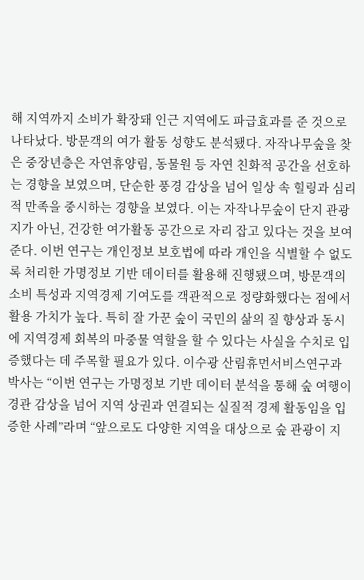해 지역까지 소비가 확장돼 인근 지역에도 파급효과를 준 것으로 나타났다. 방문객의 여가 활동 성향도 분석됐다. 자작나무숲을 찾은 중장년층은 자연휴양림, 동물원 등 자연 친화적 공간을 선호하는 경향을 보였으며, 단순한 풍경 감상을 넘어 일상 속 힐링과 심리적 만족을 중시하는 경향을 보였다. 이는 자작나무숲이 단지 관광지가 아닌, 건강한 여가활동 공간으로 자리 잡고 있다는 것을 보여준다. 이번 연구는 개인정보 보호법에 따라 개인을 식별할 수 없도록 처리한 가명정보 기반 데이터를 활용해 진행됐으며, 방문객의 소비 특성과 지역경제 기여도를 객관적으로 정량화했다는 점에서 활용 가치가 높다. 특히 잘 가꾼 숲이 국민의 삶의 질 향상과 동시에 지역경제 회복의 마중물 역할을 할 수 있다는 사실을 수치로 입증했다는 데 주목할 필요가 있다. 이수광 산림휴먼서비스연구과 박사는 “이번 연구는 가명정보 기반 데이터 분석을 통해 숲 여행이 경관 감상을 넘어 지역 상권과 연결되는 실질적 경제 활동임을 입증한 사례”라며 “앞으로도 다양한 지역을 대상으로 숲 관광이 지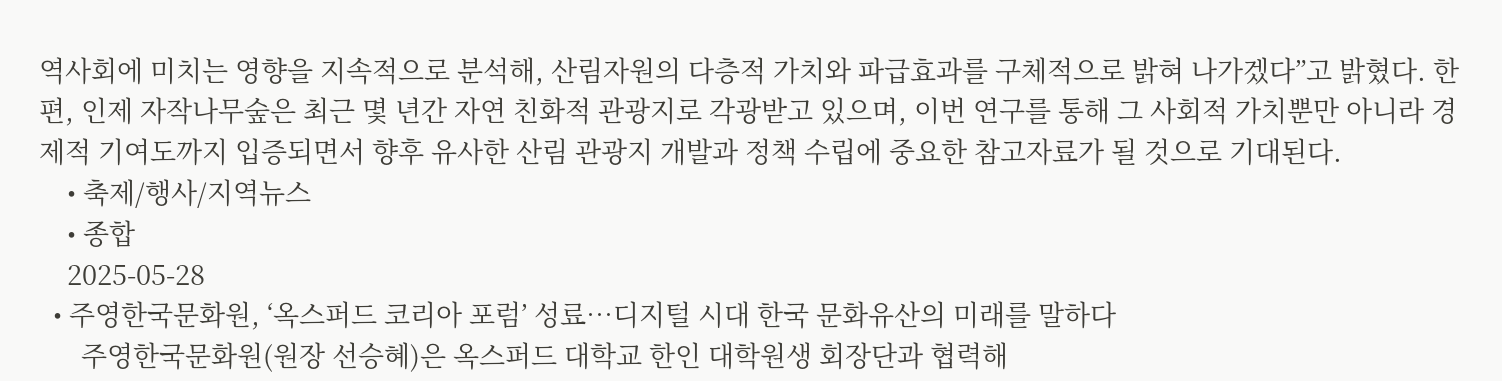역사회에 미치는 영향을 지속적으로 분석해, 산림자원의 다층적 가치와 파급효과를 구체적으로 밝혀 나가겠다”고 밝혔다. 한편, 인제 자작나무숲은 최근 몇 년간 자연 친화적 관광지로 각광받고 있으며, 이번 연구를 통해 그 사회적 가치뿐만 아니라 경제적 기여도까지 입증되면서 향후 유사한 산림 관광지 개발과 정책 수립에 중요한 참고자료가 될 것으로 기대된다.
    • 축제/행사/지역뉴스
    • 종합
    2025-05-28
  • 주영한국문화원, ‘옥스퍼드 코리아 포럼’ 성료…디지털 시대 한국 문화유산의 미래를 말하다
      주영한국문화원(원장 선승혜)은 옥스퍼드 대학교 한인 대학원생 회장단과 협력해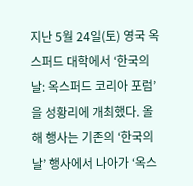지난 5월 24일(토) 영국 옥스퍼드 대학에서 ‘한국의 날: 옥스퍼드 코리아 포럼’을 성황리에 개최했다. 올해 행사는 기존의 ‘한국의 날’ 행사에서 나아가 ‘옥스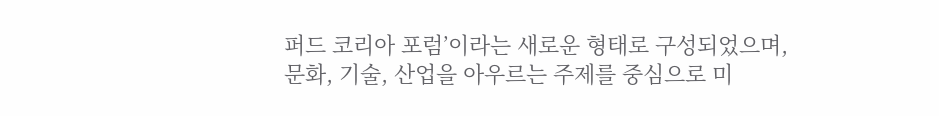퍼드 코리아 포럼’이라는 새로운 형태로 구성되었으며, 문화, 기술, 산업을 아우르는 주제를 중심으로 미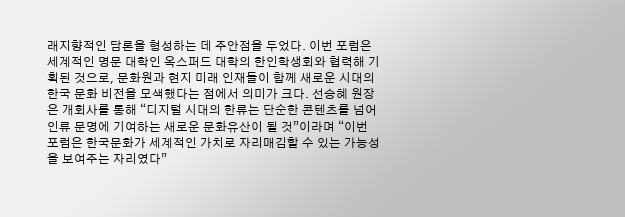래지향적인 담론을 형성하는 데 주안점을 두었다. 이번 포럼은 세계적인 명문 대학인 옥스퍼드 대학의 한인학생회와 협력해 기획된 것으로, 문화원과 현지 미래 인재들이 함께 새로운 시대의 한국 문화 비전을 모색했다는 점에서 의미가 크다. 선승혜 원장은 개회사를 통해 “디지털 시대의 한류는 단순한 콘텐츠를 넘어 인류 문명에 기여하는 새로운 문화유산이 될 것”이라며 “이번 포럼은 한국문화가 세계적인 가치로 자리매김할 수 있는 가능성을 보여주는 자리였다”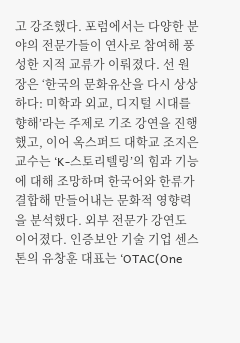고 강조했다. 포럼에서는 다양한 분야의 전문가들이 연사로 참여해 풍성한 지적 교류가 이뤄졌다. 선 원장은 ‘한국의 문화유산을 다시 상상하다: 미학과 외교, 디지털 시대를 향해’라는 주제로 기조 강연을 진행했고, 이어 옥스퍼드 대학교 조지은 교수는 ‘K-스토리텔링’의 힘과 기능에 대해 조망하며 한국어와 한류가 결합해 만들어내는 문화적 영향력을 분석했다. 외부 전문가 강연도 이어졌다. 인증보안 기술 기업 센스톤의 유창훈 대표는 ‘OTAC(One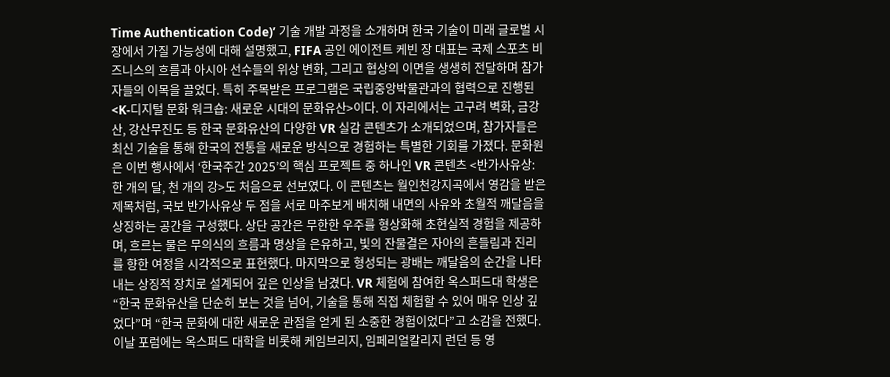Time Authentication Code)’ 기술 개발 과정을 소개하며 한국 기술이 미래 글로벌 시장에서 가질 가능성에 대해 설명했고, FIFA 공인 에이전트 케빈 장 대표는 국제 스포츠 비즈니스의 흐름과 아시아 선수들의 위상 변화, 그리고 협상의 이면을 생생히 전달하며 참가자들의 이목을 끌었다. 특히 주목받은 프로그램은 국립중앙박물관과의 협력으로 진행된 <K-디지털 문화 워크숍: 새로운 시대의 문화유산>이다. 이 자리에서는 고구려 벽화, 금강산, 강산무진도 등 한국 문화유산의 다양한 VR 실감 콘텐츠가 소개되었으며, 참가자들은 최신 기술을 통해 한국의 전통을 새로운 방식으로 경험하는 특별한 기회를 가졌다. 문화원은 이번 행사에서 ‘한국주간 2025’의 핵심 프로젝트 중 하나인 VR 콘텐츠 <반가사유상: 한 개의 달, 천 개의 강>도 처음으로 선보였다. 이 콘텐츠는 월인천강지곡에서 영감을 받은 제목처럼, 국보 반가사유상 두 점을 서로 마주보게 배치해 내면의 사유와 초월적 깨달음을 상징하는 공간을 구성했다. 상단 공간은 무한한 우주를 형상화해 초현실적 경험을 제공하며, 흐르는 물은 무의식의 흐름과 명상을 은유하고, 빛의 잔물결은 자아의 흔들림과 진리를 향한 여정을 시각적으로 표현했다. 마지막으로 형성되는 광배는 깨달음의 순간을 나타내는 상징적 장치로 설계되어 깊은 인상을 남겼다. VR 체험에 참여한 옥스퍼드대 학생은 “한국 문화유산을 단순히 보는 것을 넘어, 기술을 통해 직접 체험할 수 있어 매우 인상 깊었다”며 “한국 문화에 대한 새로운 관점을 얻게 된 소중한 경험이었다”고 소감을 전했다. 이날 포럼에는 옥스퍼드 대학을 비롯해 케임브리지, 임페리얼칼리지 런던 등 영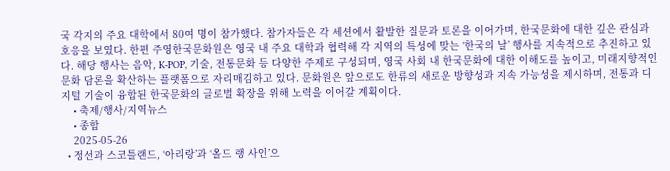국 각지의 주요 대학에서 80여 명이 참가했다. 참가자들은 각 세션에서 활발한 질문과 토론을 이어가며, 한국문화에 대한 깊은 관심과 호응을 보였다. 한편 주영한국문화원은 영국 내 주요 대학과 협력해 각 지역의 특성에 맞는 ‘한국의 날’ 행사를 지속적으로 추진하고 있다. 해당 행사는 음악, K-POP, 기술, 전통문화 등 다양한 주제로 구성되며, 영국 사회 내 한국문화에 대한 이해도를 높이고, 미래지향적인 문화 담론을 확산하는 플랫폼으로 자리매김하고 있다. 문화원은 앞으로도 한류의 새로운 방향성과 지속 가능성을 제시하며, 전통과 디지털 기술이 융합된 한국문화의 글로벌 확장을 위해 노력을 이어갈 계획이다.
    • 축제/행사/지역뉴스
    • 종합
    2025-05-26
  • 정선과 스코틀랜드, ‘아리랑’과 ‘올드 랭 사인’으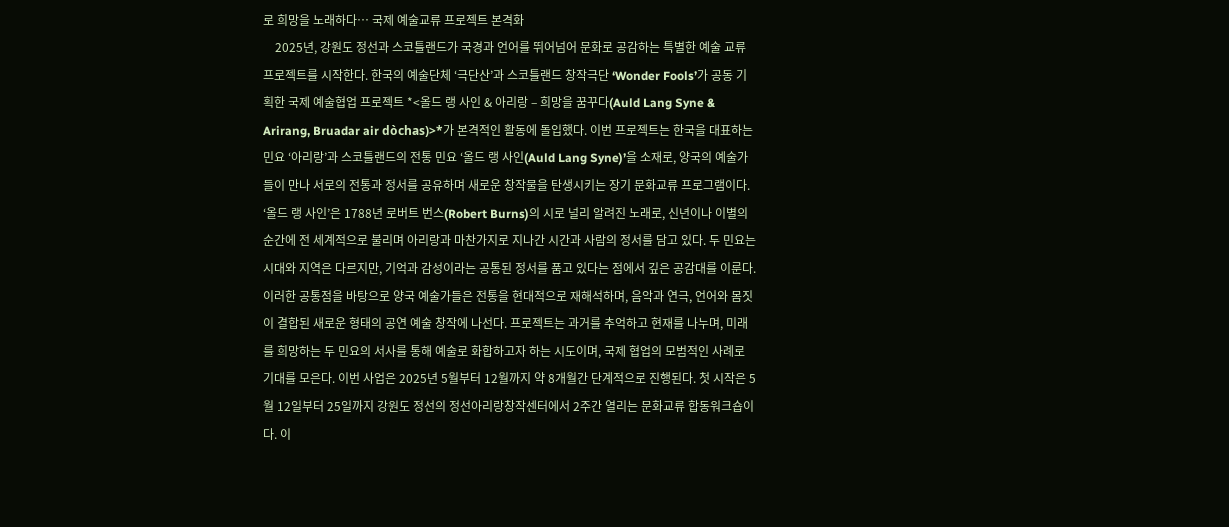로 희망을 노래하다… 국제 예술교류 프로젝트 본격화
    2025년, 강원도 정선과 스코틀랜드가 국경과 언어를 뛰어넘어 문화로 공감하는 특별한 예술 교류 프로젝트를 시작한다. 한국의 예술단체 ‘극단산’과 스코틀랜드 창작극단 ‘Wonder Fools’가 공동 기획한 국제 예술협업 프로젝트 *<올드 랭 사인 & 아리랑 – 희망을 꿈꾸다(Auld Lang Syne & Arirang, Bruadar air dòchas)>*가 본격적인 활동에 돌입했다. 이번 프로젝트는 한국을 대표하는 민요 ‘아리랑’과 스코틀랜드의 전통 민요 ‘올드 랭 사인(Auld Lang Syne)’을 소재로, 양국의 예술가들이 만나 서로의 전통과 정서를 공유하며 새로운 창작물을 탄생시키는 장기 문화교류 프로그램이다. ‘올드 랭 사인’은 1788년 로버트 번스(Robert Burns)의 시로 널리 알려진 노래로, 신년이나 이별의 순간에 전 세계적으로 불리며 아리랑과 마찬가지로 지나간 시간과 사람의 정서를 담고 있다. 두 민요는 시대와 지역은 다르지만, 기억과 감성이라는 공통된 정서를 품고 있다는 점에서 깊은 공감대를 이룬다. 이러한 공통점을 바탕으로 양국 예술가들은 전통을 현대적으로 재해석하며, 음악과 연극, 언어와 몸짓이 결합된 새로운 형태의 공연 예술 창작에 나선다. 프로젝트는 과거를 추억하고 현재를 나누며, 미래를 희망하는 두 민요의 서사를 통해 예술로 화합하고자 하는 시도이며, 국제 협업의 모범적인 사례로 기대를 모은다. 이번 사업은 2025년 5월부터 12월까지 약 8개월간 단계적으로 진행된다. 첫 시작은 5월 12일부터 25일까지 강원도 정선의 정선아리랑창작센터에서 2주간 열리는 문화교류 합동워크숍이다. 이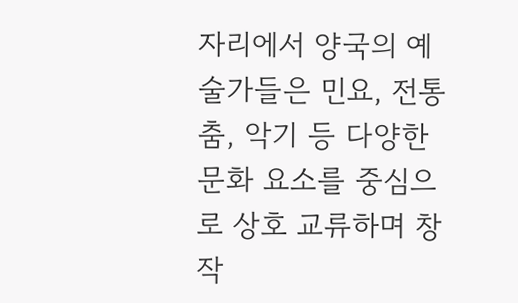자리에서 양국의 예술가들은 민요, 전통춤, 악기 등 다양한 문화 요소를 중심으로 상호 교류하며 창작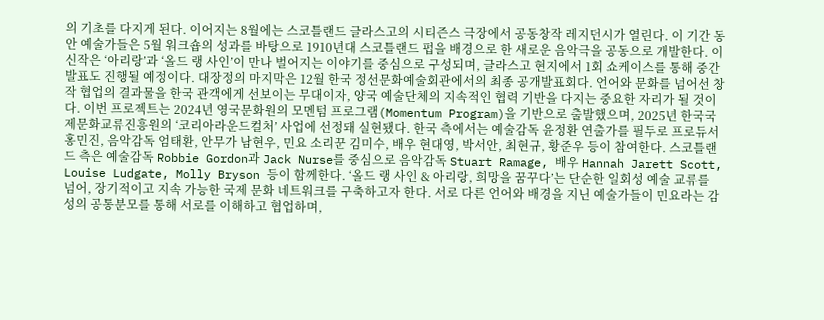의 기초를 다지게 된다. 이어지는 8월에는 스코틀랜드 글라스고의 시티즌스 극장에서 공동창작 레지던시가 열린다. 이 기간 동안 예술가들은 5월 워크숍의 성과를 바탕으로 1910년대 스코틀랜드 펍을 배경으로 한 새로운 음악극을 공동으로 개발한다. 이 신작은 ‘아리랑’과 ‘올드 랭 사인’이 만나 벌어지는 이야기를 중심으로 구성되며, 글라스고 현지에서 1회 쇼케이스를 통해 중간 발표도 진행될 예정이다. 대장정의 마지막은 12월 한국 정선문화예술회관에서의 최종 공개발표회다. 언어와 문화를 넘어선 창작 협업의 결과물을 한국 관객에게 선보이는 무대이자, 양국 예술단체의 지속적인 협력 기반을 다지는 중요한 자리가 될 것이다. 이번 프로젝트는 2024년 영국문화원의 모멘텀 프로그램(Momentum Program)을 기반으로 출발했으며, 2025년 한국국제문화교류진흥원의 ‘코리아라운드컬처’ 사업에 선정돼 실현됐다. 한국 측에서는 예술감독 윤정환 연출가를 필두로 프로듀서 홍민진, 음악감독 엄태환, 안무가 남현우, 민요 소리꾼 김미수, 배우 현대영, 박서안, 최현규, 황준우 등이 참여한다. 스코틀랜드 측은 예술감독 Robbie Gordon과 Jack Nurse를 중심으로 음악감독 Stuart Ramage, 배우 Hannah Jarett Scott, Louise Ludgate, Molly Bryson 등이 함께한다. ‘올드 랭 사인 & 아리랑, 희망을 꿈꾸다’는 단순한 일회성 예술 교류를 넘어, 장기적이고 지속 가능한 국제 문화 네트워크를 구축하고자 한다. 서로 다른 언어와 배경을 지닌 예술가들이 민요라는 감성의 공통분모를 통해 서로를 이해하고 협업하며,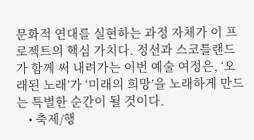문화적 연대를 실현하는 과정 자체가 이 프로젝트의 핵심 가치다. 정선과 스코틀랜드가 함께 써 내려가는 이번 예술 여정은, ‘오래된 노래’가 ‘미래의 희망’을 노래하게 만드는 특별한 순간이 될 것이다.
    • 축제/행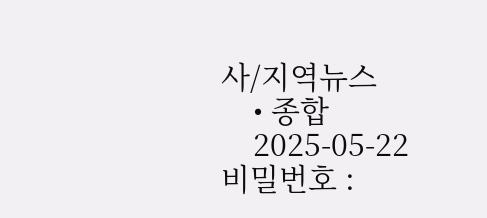사/지역뉴스
    • 종합
    2025-05-22
비밀번호 :